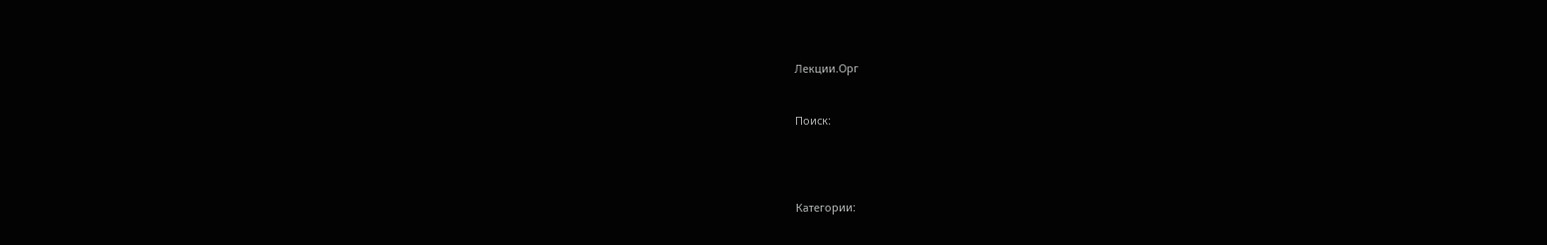Лекции.Орг


Поиск:




Категории: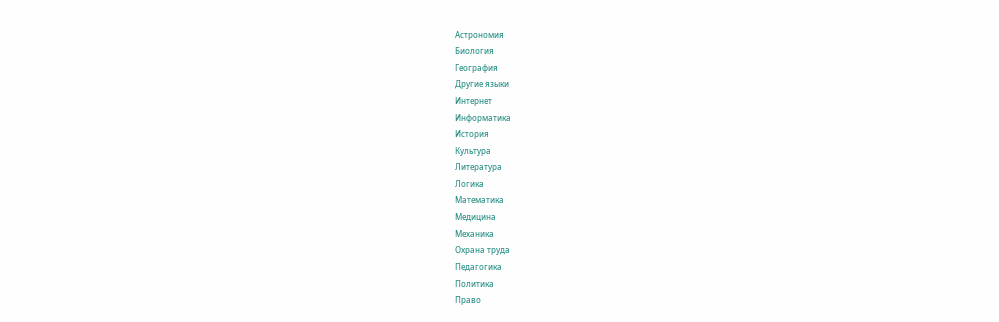Астрономия
Биология
География
Другие языки
Интернет
Информатика
История
Культура
Литература
Логика
Математика
Медицина
Механика
Охрана труда
Педагогика
Политика
Право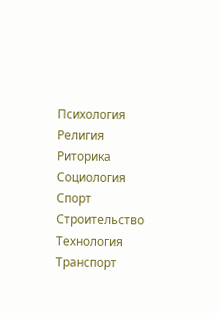Психология
Религия
Риторика
Социология
Спорт
Строительство
Технология
Транспорт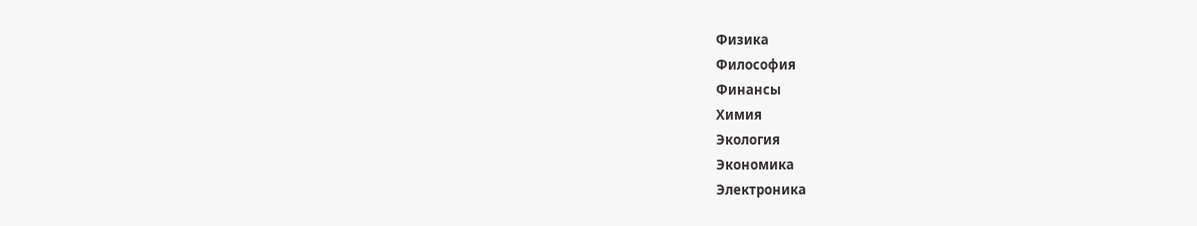Физика
Философия
Финансы
Химия
Экология
Экономика
Электроника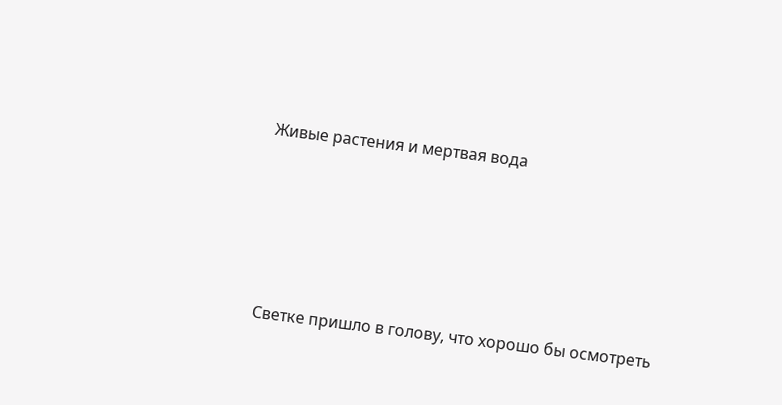Живые растения и мертвая вода






Светке пришло в голову, что хорошо бы осмотреть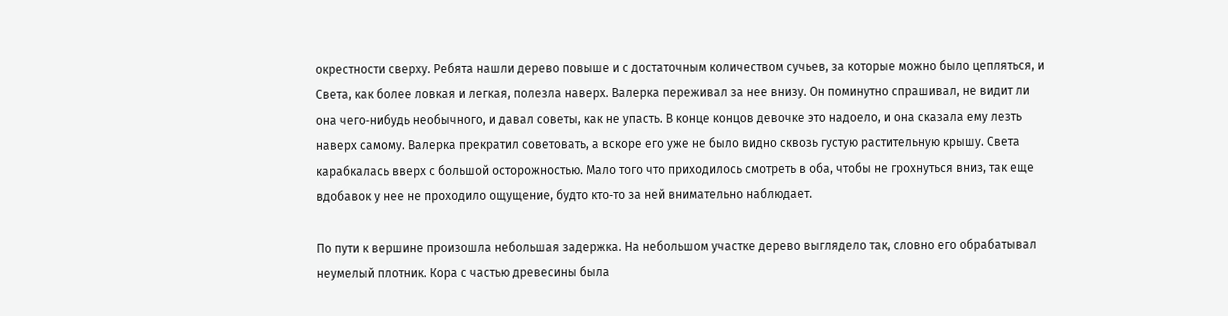окрестности сверху. Ребята нашли дерево повыше и с достаточным количеством сучьев, за которые можно было цепляться, и Света, как более ловкая и легкая, полезла наверх. Валерка переживал за нее внизу. Он поминутно спрашивал, не видит ли она чего‑нибудь необычного, и давал советы, как не упасть. В конце концов девочке это надоело, и она сказала ему лезть наверх самому. Валерка прекратил советовать, а вскоре его уже не было видно сквозь густую растительную крышу. Света карабкалась вверх с большой осторожностью. Мало того что приходилось смотреть в оба, чтобы не грохнуться вниз, так еще вдобавок у нее не проходило ощущение, будто кто‑то за ней внимательно наблюдает.

По пути к вершине произошла небольшая задержка. На небольшом участке дерево выглядело так, словно его обрабатывал неумелый плотник. Кора с частью древесины была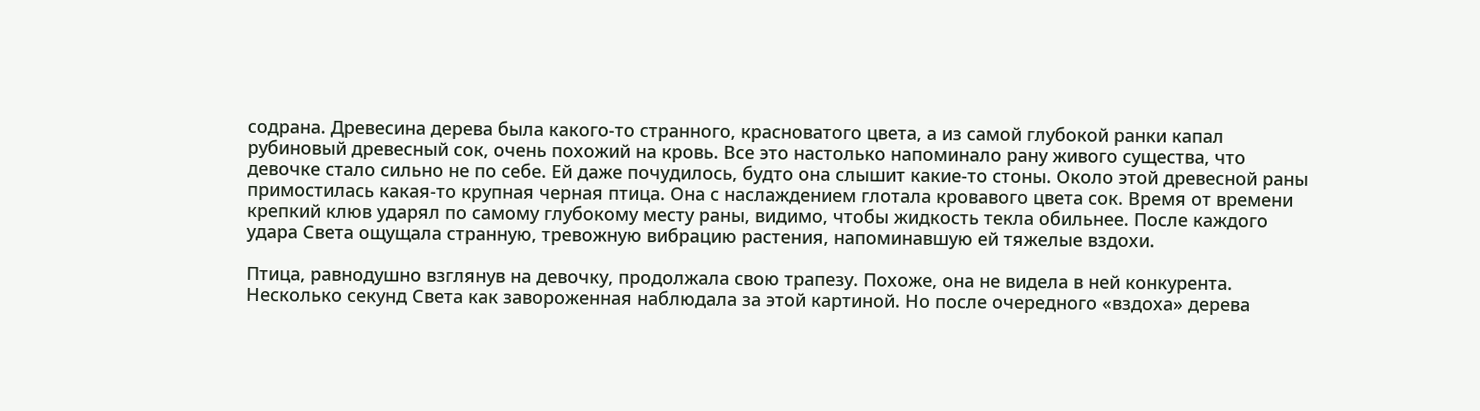содрана. Древесина дерева была какого‑то странного, красноватого цвета, а из самой глубокой ранки капал рубиновый древесный сок, очень похожий на кровь. Все это настолько напоминало рану живого существа, что девочке стало сильно не по себе. Ей даже почудилось, будто она слышит какие‑то стоны. Около этой древесной раны примостилась какая‑то крупная черная птица. Она с наслаждением глотала кровавого цвета сок. Время от времени крепкий клюв ударял по самому глубокому месту раны, видимо, чтобы жидкость текла обильнее. После каждого удара Света ощущала странную, тревожную вибрацию растения, напоминавшую ей тяжелые вздохи.

Птица, равнодушно взглянув на девочку, продолжала свою трапезу. Похоже, она не видела в ней конкурента. Несколько секунд Света как завороженная наблюдала за этой картиной. Но после очередного «вздоха» дерева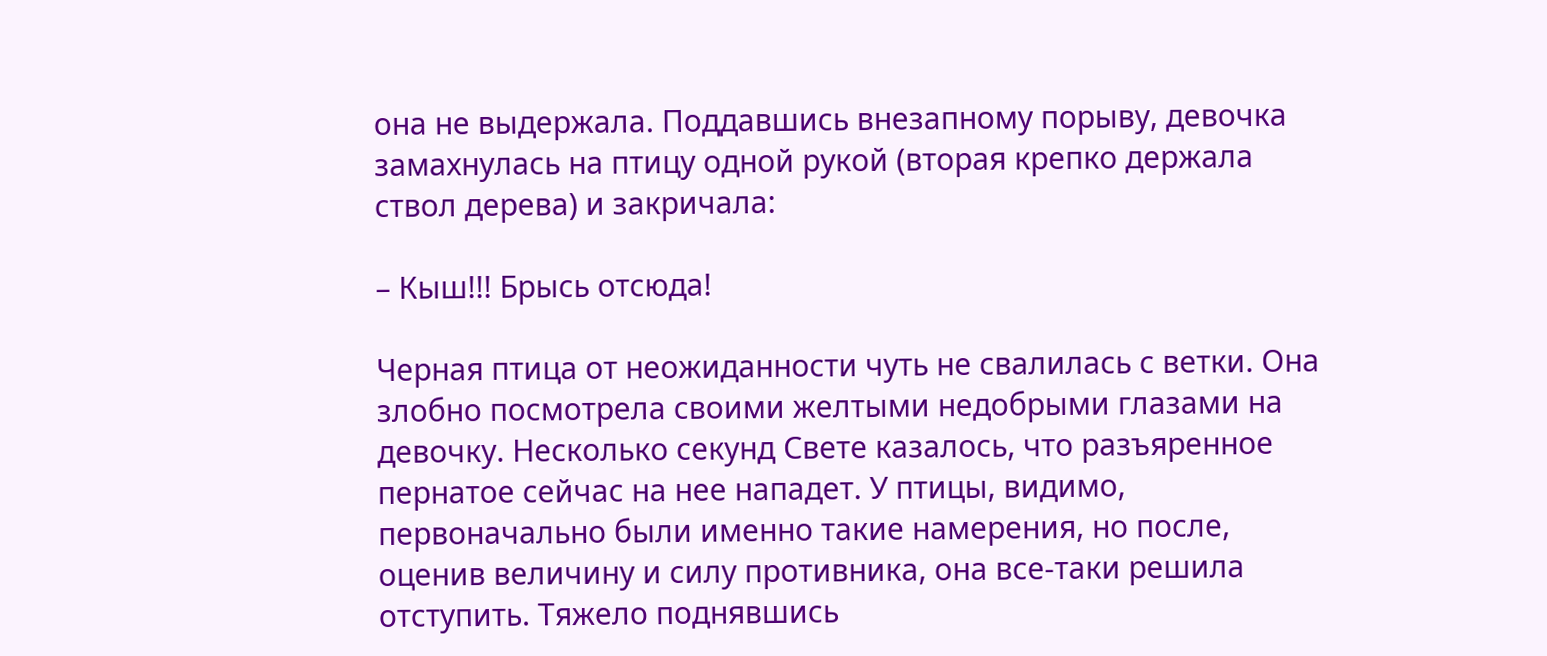она не выдержала. Поддавшись внезапному порыву, девочка замахнулась на птицу одной рукой (вторая крепко держала ствол дерева) и закричала:

– Кыш!!! Брысь отсюда!

Черная птица от неожиданности чуть не свалилась с ветки. Она злобно посмотрела своими желтыми недобрыми глазами на девочку. Несколько секунд Свете казалось, что разъяренное пернатое сейчас на нее нападет. У птицы, видимо, первоначально были именно такие намерения, но после, оценив величину и силу противника, она все‑таки решила отступить. Тяжело поднявшись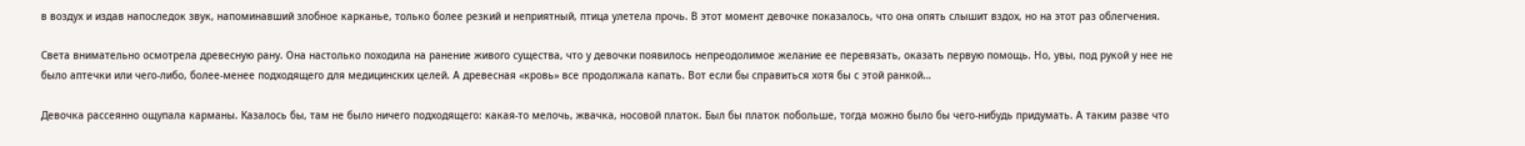в воздух и издав напоследок звук, напоминавший злобное карканье, только более резкий и неприятный, птица улетела прочь. В этот момент девочке показалось, что она опять слышит вздох, но на этот раз облегчения.

Света внимательно осмотрела древесную рану. Она настолько походила на ранение живого существа, что у девочки появилось непреодолимое желание ее перевязать, оказать первую помощь. Но, увы, под рукой у нее не было аптечки или чего‑либо, более‑менее подходящего для медицинских целей. А древесная «кровь» все продолжала капать. Вот если бы справиться хотя бы с этой ранкой…

Девочка рассеянно ощупала карманы. Казалось бы, там не было ничего подходящего: какая‑то мелочь, жвачка, носовой платок. Был бы платок побольше, тогда можно было бы чего‑нибудь придумать. А таким разве что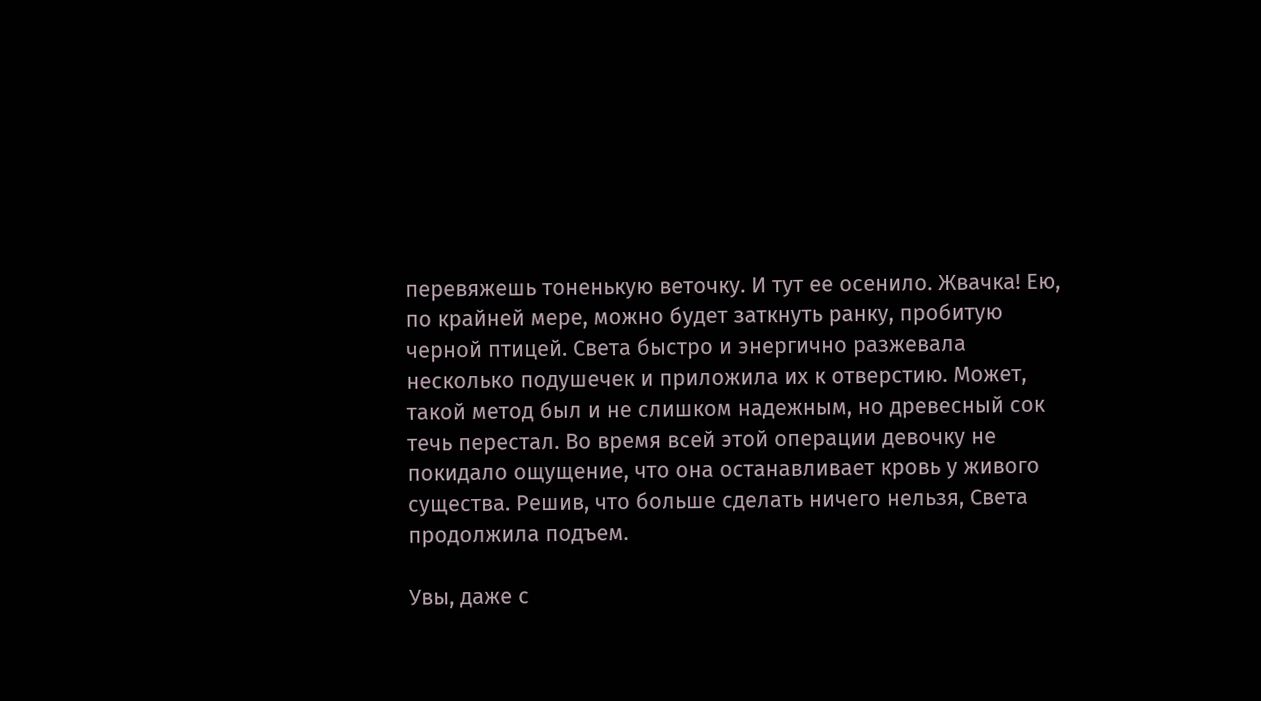перевяжешь тоненькую веточку. И тут ее осенило. Жвачка! Ею, по крайней мере, можно будет заткнуть ранку, пробитую черной птицей. Света быстро и энергично разжевала несколько подушечек и приложила их к отверстию. Может, такой метод был и не слишком надежным, но древесный сок течь перестал. Во время всей этой операции девочку не покидало ощущение, что она останавливает кровь у живого существа. Решив, что больше сделать ничего нельзя, Света продолжила подъем.

Увы, даже с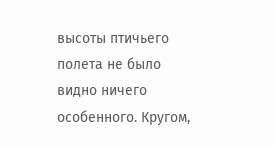высоты птичьего полета не было видно ничего особенного. Кругом,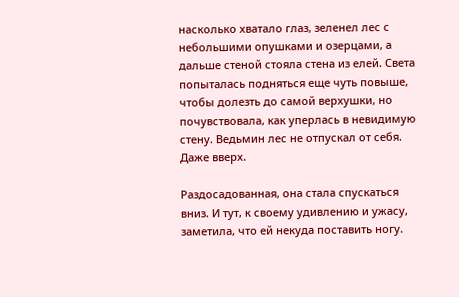насколько хватало глаз, зеленел лес с небольшими опушками и озерцами, а дальше стеной стояла стена из елей. Света попыталась подняться еще чуть повыше, чтобы долезть до самой верхушки, но почувствовала, как уперлась в невидимую стену. Ведьмин лес не отпускал от себя. Даже вверх.

Раздосадованная, она стала спускаться вниз. И тут, к своему удивлению и ужасу, заметила, что ей некуда поставить ногу.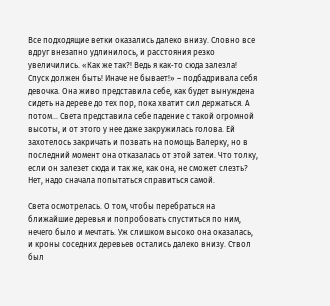Все подходящие ветки оказались далеко внизу. Словно все вдруг внезапно удлинилось, и расстояния резко увеличились. «Как же так?! Ведь я как‑то сюда залезла! Спуск должен быть! Иначе не бывает!» – подбадривала себя девочка. Она живо представила себе, как будет вынуждена сидеть на дереве до тех пор, пока хватит сил держаться. А потом… Света представила себе падение с такой огромной высоты, и от этого у нее даже закружилась голова. Ей захотелось закричать и позвать на помощь Валерку, но в последний момент она отказалась от этой затеи. Что толку, если он залезет сюда и так же, как она, не сможет слезть? Нет, надо сначала попытаться справиться самой.

Света осмотрелась. О том, чтобы перебраться на ближайшие деревья и попробовать спуститься по ним, нечего было и мечтать. Уж слишком высоко она оказалась, и кроны соседних деревьев остались далеко внизу. Ствол был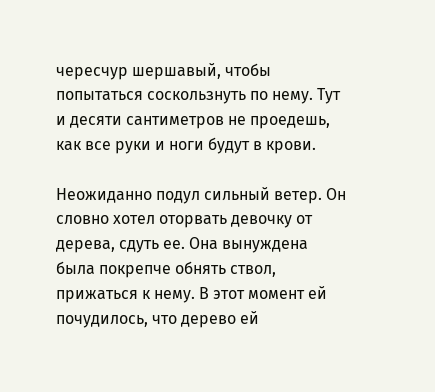чересчур шершавый, чтобы попытаться соскользнуть по нему. Тут и десяти сантиметров не проедешь, как все руки и ноги будут в крови.

Неожиданно подул сильный ветер. Он словно хотел оторвать девочку от дерева, сдуть ее. Она вынуждена была покрепче обнять ствол, прижаться к нему. В этот момент ей почудилось, что дерево ей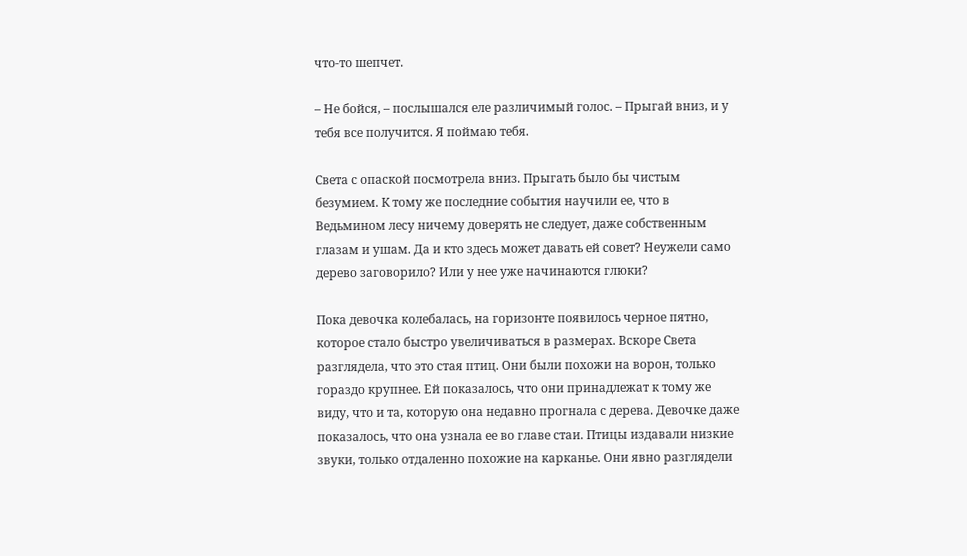что‑то шепчет.

– Не бойся, – послышался еле различимый голос. – Прыгай вниз, и у тебя все получится. Я поймаю тебя.

Света с опаской посмотрела вниз. Прыгать было бы чистым безумием. К тому же последние события научили ее, что в Ведьмином лесу ничему доверять не следует, даже собственным глазам и ушам. Да и кто здесь может давать ей совет? Неужели само дерево заговорило? Или у нее уже начинаются глюки?

Пока девочка колебалась, на горизонте появилось черное пятно, которое стало быстро увеличиваться в размерах. Вскоре Света разглядела, что это стая птиц. Они были похожи на ворон, только гораздо крупнее. Ей показалось, что они принадлежат к тому же виду, что и та, которую она недавно прогнала с дерева. Девочке даже показалось, что она узнала ее во главе стаи. Птицы издавали низкие звуки, только отдаленно похожие на карканье. Они явно разглядели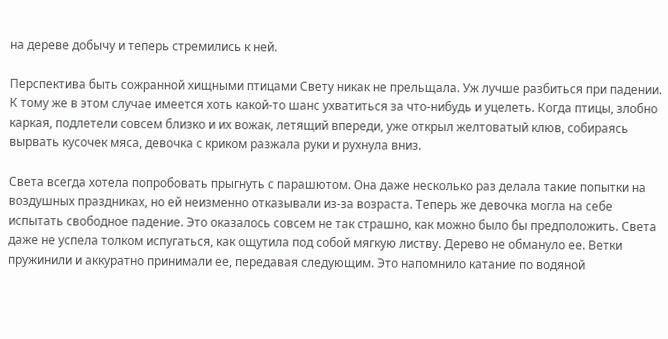на дереве добычу и теперь стремились к ней.

Перспектива быть сожранной хищными птицами Свету никак не прельщала. Уж лучше разбиться при падении. К тому же в этом случае имеется хоть какой‑то шанс ухватиться за что‑нибудь и уцелеть. Когда птицы, злобно каркая, подлетели совсем близко и их вожак, летящий впереди, уже открыл желтоватый клюв, собираясь вырвать кусочек мяса, девочка с криком разжала руки и рухнула вниз.

Света всегда хотела попробовать прыгнуть с парашютом. Она даже несколько раз делала такие попытки на воздушных праздниках, но ей неизменно отказывали из‑за возраста. Теперь же девочка могла на себе испытать свободное падение. Это оказалось совсем не так страшно, как можно было бы предположить. Света даже не успела толком испугаться, как ощутила под собой мягкую листву. Дерево не обмануло ее. Ветки пружинили и аккуратно принимали ее, передавая следующим. Это напомнило катание по водяной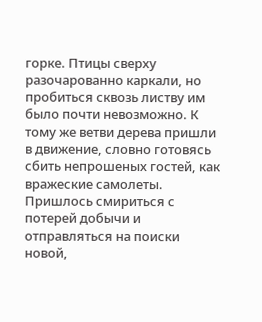горке. Птицы сверху разочарованно каркали, но пробиться сквозь листву им было почти невозможно. К тому же ветви дерева пришли в движение, словно готовясь сбить непрошеных гостей, как вражеские самолеты. Пришлось смириться с потерей добычи и отправляться на поиски новой,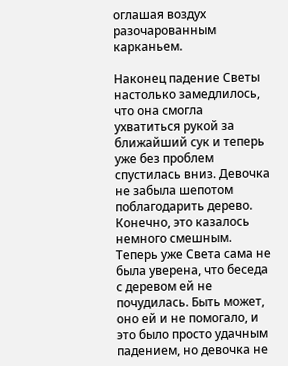оглашая воздух разочарованным карканьем.

Наконец падение Светы настолько замедлилось, что она смогла ухватиться рукой за ближайший сук и теперь уже без проблем спустилась вниз. Девочка не забыла шепотом поблагодарить дерево. Конечно, это казалось немного смешным. Теперь уже Света сама не была уверена, что беседа с деревом ей не почудилась. Быть может, оно ей и не помогало, и это было просто удачным падением, но девочка не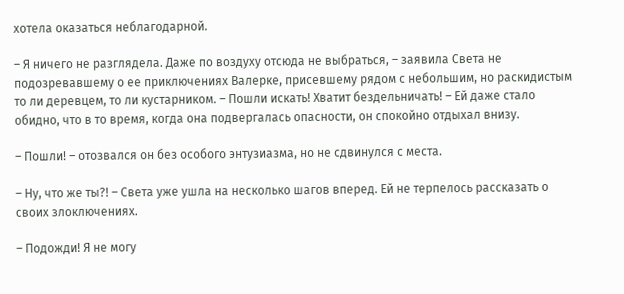хотела оказаться неблагодарной.

– Я ничего не разглядела. Даже по воздуху отсюда не выбраться, – заявила Света не подозревавшему о ее приключениях Валерке, присевшему рядом с небольшим, но раскидистым то ли деревцем, то ли кустарником. – Пошли искать! Хватит бездельничать! – Ей даже стало обидно, что в то время, когда она подвергалась опасности, он спокойно отдыхал внизу.

– Пошли! – отозвался он без особого энтузиазма, но не сдвинулся с места.

– Ну, что же ты?! – Света уже ушла на несколько шагов вперед. Ей не терпелось рассказать о своих злоключениях.

– Подожди! Я не могу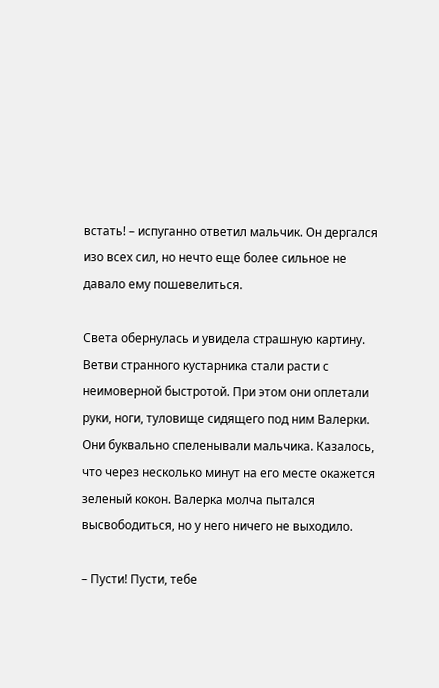встать! – испуганно ответил мальчик. Он дергался изо всех сил, но нечто еще более сильное не давало ему пошевелиться.

Света обернулась и увидела страшную картину. Ветви странного кустарника стали расти с неимоверной быстротой. При этом они оплетали руки, ноги, туловище сидящего под ним Валерки. Они буквально спеленывали мальчика. Казалось, что через несколько минут на его месте окажется зеленый кокон. Валерка молча пытался высвободиться, но у него ничего не выходило.

– Пусти! Пусти, тебе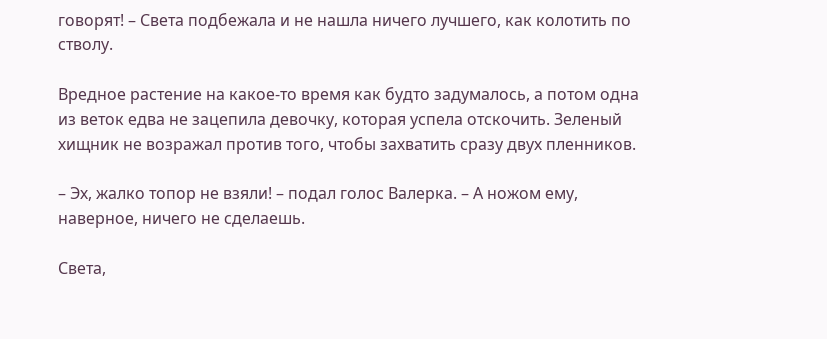говорят! – Света подбежала и не нашла ничего лучшего, как колотить по стволу.

Вредное растение на какое‑то время как будто задумалось, а потом одна из веток едва не зацепила девочку, которая успела отскочить. Зеленый хищник не возражал против того, чтобы захватить сразу двух пленников.

– Эх, жалко топор не взяли! – подал голос Валерка. – А ножом ему, наверное, ничего не сделаешь.

Света,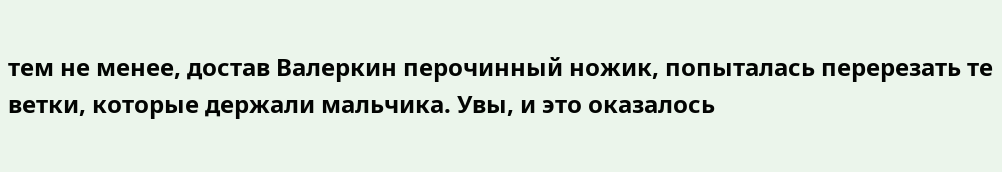тем не менее, достав Валеркин перочинный ножик, попыталась перерезать те ветки, которые держали мальчика. Увы, и это оказалось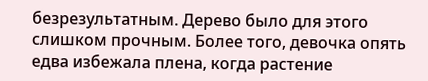безрезультатным. Дерево было для этого слишком прочным. Более того, девочка опять едва избежала плена, когда растение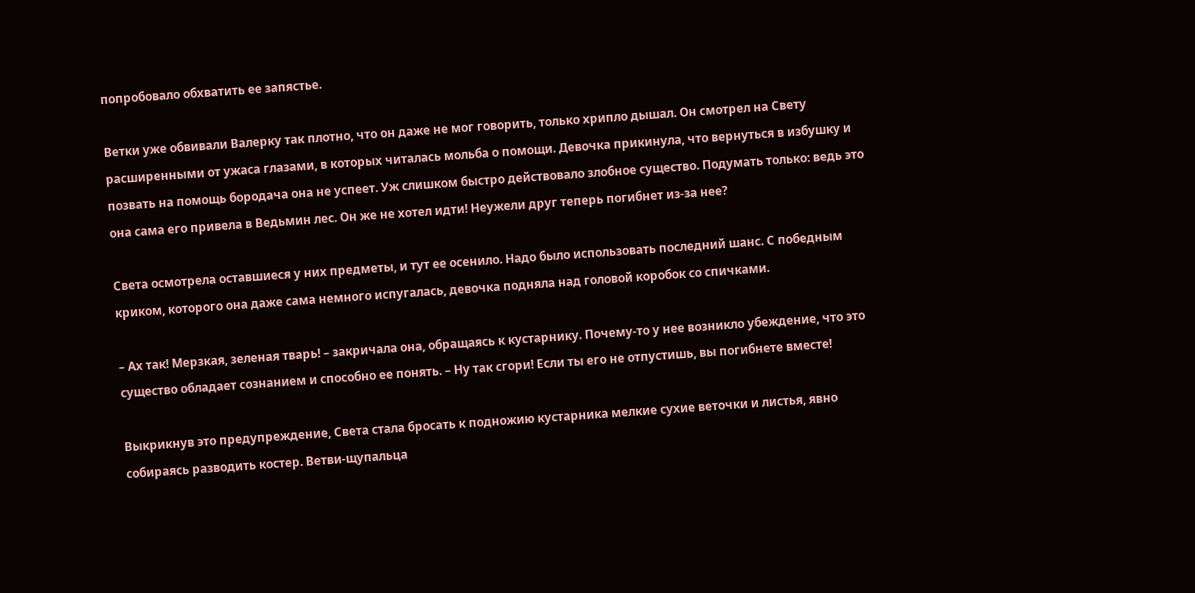попробовало обхватить ее запястье.

Ветки уже обвивали Валерку так плотно, что он даже не мог говорить, только хрипло дышал. Он смотрел на Свету расширенными от ужаса глазами, в которых читалась мольба о помощи. Девочка прикинула, что вернуться в избушку и позвать на помощь бородача она не успеет. Уж слишком быстро действовало злобное существо. Подумать только: ведь это она сама его привела в Ведьмин лес. Он же не хотел идти! Неужели друг теперь погибнет из‑за нее?

Света осмотрела оставшиеся у них предметы, и тут ее осенило. Надо было использовать последний шанс. С победным криком, которого она даже сама немного испугалась, девочка подняла над головой коробок со спичками.

– Ах так! Мерзкая, зеленая тварь! – закричала она, обращаясь к кустарнику. Почему‑то у нее возникло убеждение, что это существо обладает сознанием и способно ее понять. – Ну так сгори! Если ты его не отпустишь, вы погибнете вместе!

Выкрикнув это предупреждение, Света стала бросать к подножию кустарника мелкие сухие веточки и листья, явно собираясь разводить костер. Ветви‑щупальца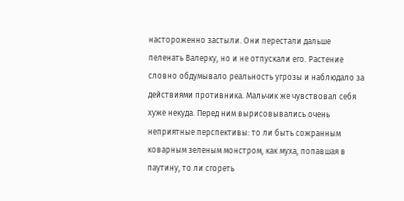настороженно застыли. Они перестали дальше пеленать Валерку, но и не отпускали его. Растение словно обдумывало реальность угрозы и наблюдало за действиями противника. Мальчик же чувствовал себя хуже некуда. Перед ним вырисовывались очень неприятные перспективы: то ли быть сожранным коварным зеленым монстром, как муха, попавшая в паутину, то ли сгореть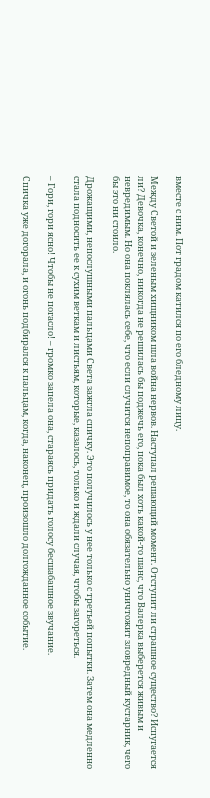вместе с ним. Пот градом катился по его бледному лицу.

Между Светой и зеленым хищником шла война нервов. Наступал решающий момент. Отступит ли страшное существо? Испугается ли? Девочка, конечно, никогда не решилась бы поджечь его, пока был хоть какой‑то шанс, что Валерка выберется живым и невредимым. Но она поклялась себе, что если случится непоправимое, то она обязательно уничтожит зловредный кустарник, чего бы это ни стоило.

Дрожащими, непослушными пальцами Света зажгла спичку. Это получилось у нее только с третьей попытки. Затем она медленно стала подносить ее к сухим веткам и листьям, которые, казалось, только и ждали случая, чтобы загореться.

– Гори, гори ясно! Чтобы не погасло! – громко запела она, стараясь придать голосу бесшабашное звучание.

Спичка уже догорала, и огонь подбирался к пальцам, когда, наконец, произошло долгожданное событие.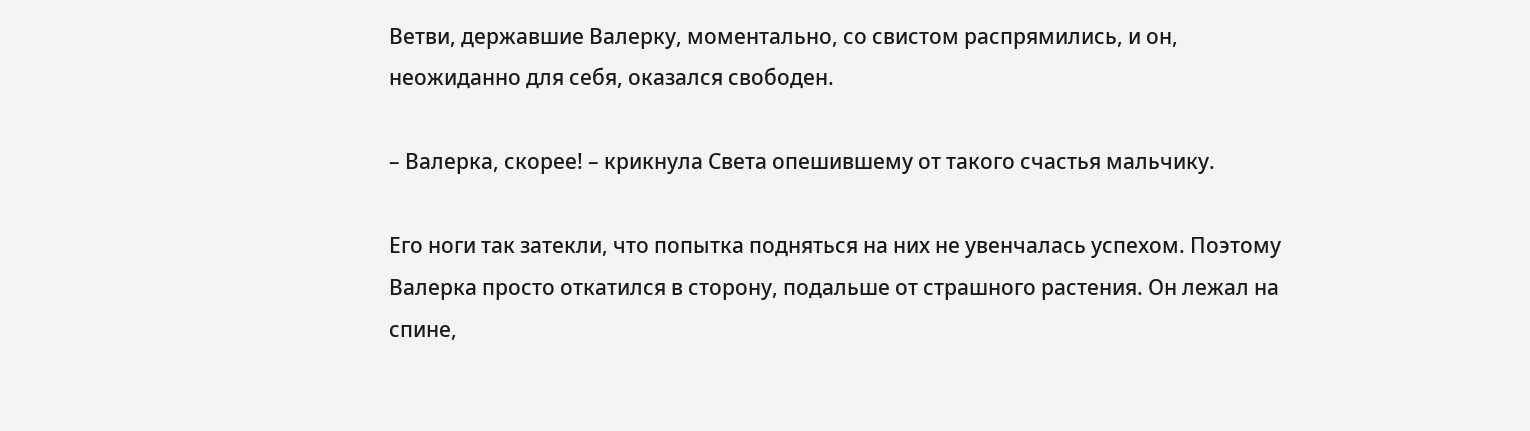Ветви, державшие Валерку, моментально, со свистом распрямились, и он, неожиданно для себя, оказался свободен.

– Валерка, скорее! – крикнула Света опешившему от такого счастья мальчику.

Его ноги так затекли, что попытка подняться на них не увенчалась успехом. Поэтому Валерка просто откатился в сторону, подальше от страшного растения. Он лежал на спине,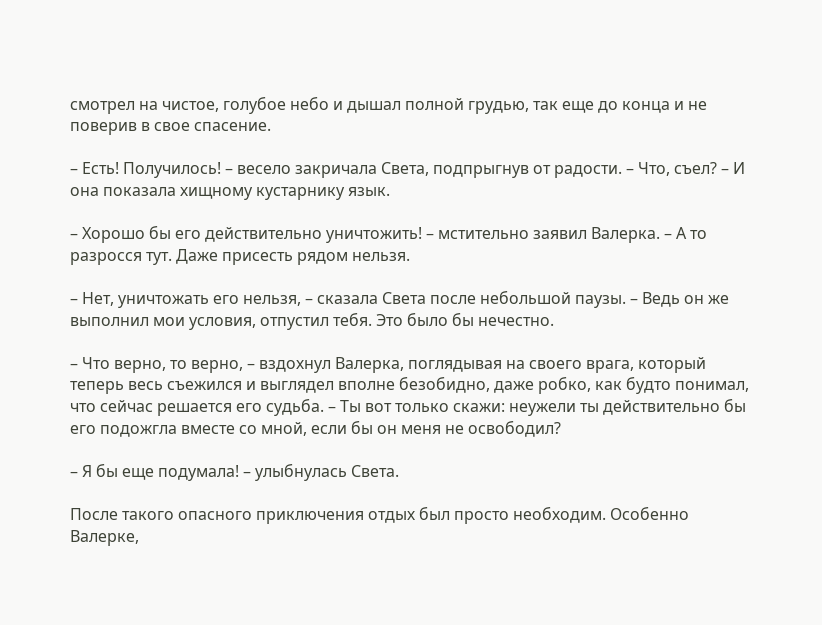смотрел на чистое, голубое небо и дышал полной грудью, так еще до конца и не поверив в свое спасение.

– Есть! Получилось! – весело закричала Света, подпрыгнув от радости. – Что, съел? – И она показала хищному кустарнику язык.

– Хорошо бы его действительно уничтожить! – мстительно заявил Валерка. – А то разросся тут. Даже присесть рядом нельзя.

– Нет, уничтожать его нельзя, – сказала Света после небольшой паузы. – Ведь он же выполнил мои условия, отпустил тебя. Это было бы нечестно.

– Что верно, то верно, – вздохнул Валерка, поглядывая на своего врага, который теперь весь съежился и выглядел вполне безобидно, даже робко, как будто понимал, что сейчас решается его судьба. – Ты вот только скажи: неужели ты действительно бы его подожгла вместе со мной, если бы он меня не освободил?

– Я бы еще подумала! – улыбнулась Света.

После такого опасного приключения отдых был просто необходим. Особенно Валерке,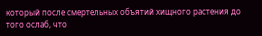который после смертельных объятий хищного растения до того ослаб, что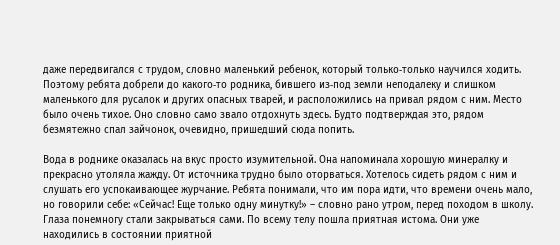даже передвигался с трудом, словно маленький ребенок, который только‑только научился ходить. Поэтому ребята добрели до какого‑то родника, бившего из‑под земли неподалеку и слишком маленького для русалок и других опасных тварей, и расположились на привал рядом с ним. Место было очень тихое. Оно словно само звало отдохнуть здесь. Будто подтверждая это, рядом безмятежно спал зайчонок, очевидно, пришедший сюда попить.

Вода в роднике оказалась на вкус просто изумительной. Она напоминала хорошую минералку и прекрасно утоляла жажду. От источника трудно было оторваться. Хотелось сидеть рядом с ним и слушать его успокаивающее журчание. Ребята понимали, что им пора идти, что времени очень мало, но говорили себе: «Сейчас! Еще только одну минутку!» – словно рано утром, перед походом в школу. Глаза понемногу стали закрываться сами. По всему телу пошла приятная истома. Они уже находились в состоянии приятной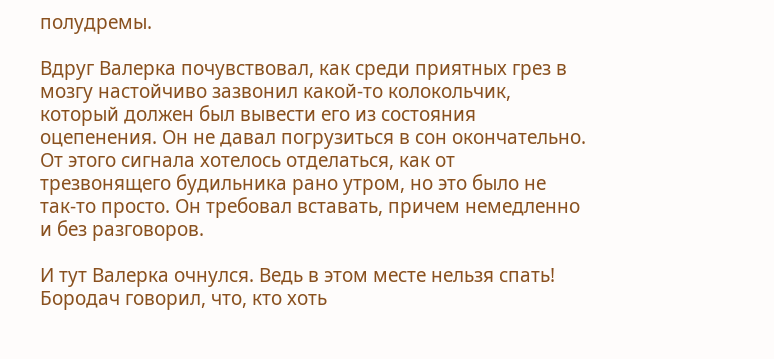полудремы.

Вдруг Валерка почувствовал, как среди приятных грез в мозгу настойчиво зазвонил какой‑то колокольчик, который должен был вывести его из состояния оцепенения. Он не давал погрузиться в сон окончательно. От этого сигнала хотелось отделаться, как от трезвонящего будильника рано утром, но это было не так‑то просто. Он требовал вставать, причем немедленно и без разговоров.

И тут Валерка очнулся. Ведь в этом месте нельзя спать! Бородач говорил, что, кто хоть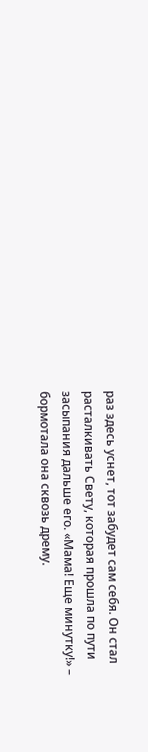раз здесь уснет, тот забудет сам себя. Он стал расталкивать Свету, которая прошла по пути засыпания дальше его. «Мама! Еще минутку!» – бормотала она сквозь дрему.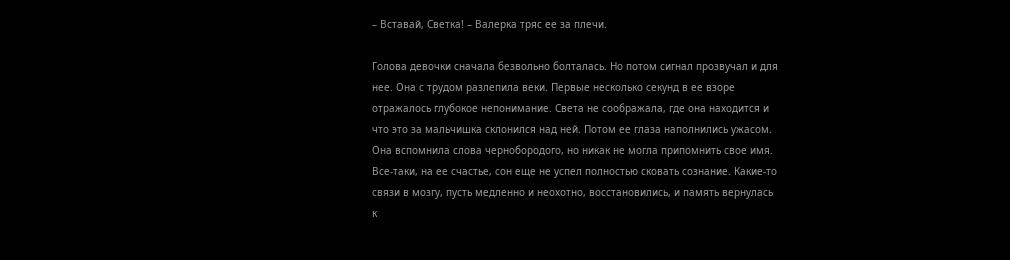– Вставай, Светка! – Валерка тряс ее за плечи.

Голова девочки сначала безвольно болталась. Но потом сигнал прозвучал и для нее. Она с трудом разлепила веки. Первые несколько секунд в ее взоре отражалось глубокое непонимание. Света не соображала, где она находится и что это за мальчишка склонился над ней. Потом ее глаза наполнились ужасом. Она вспомнила слова чернобородого, но никак не могла припомнить свое имя. Все‑таки, на ее счастье, сон еще не успел полностью сковать сознание. Какие‑то связи в мозгу, пусть медленно и неохотно, восстановились, и память вернулась к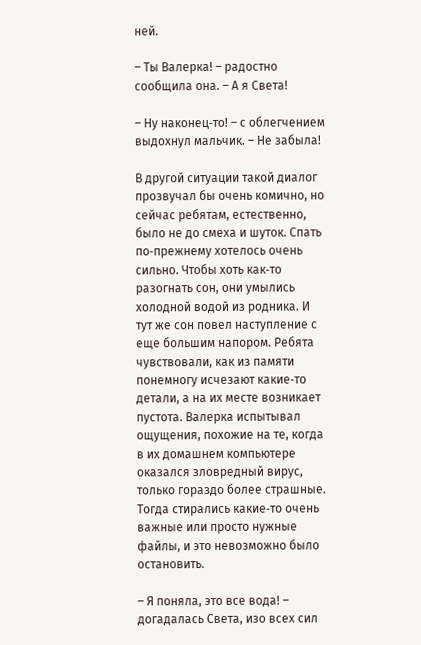ней.

– Ты Валерка! – радостно сообщила она. – А я Света!

– Ну наконец‑то! – с облегчением выдохнул мальчик. – Не забыла!

В другой ситуации такой диалог прозвучал бы очень комично, но сейчас ребятам, естественно, было не до смеха и шуток. Спать по‑прежнему хотелось очень сильно. Чтобы хоть как‑то разогнать сон, они умылись холодной водой из родника. И тут же сон повел наступление с еще большим напором. Ребята чувствовали, как из памяти понемногу исчезают какие‑то детали, а на их месте возникает пустота. Валерка испытывал ощущения, похожие на те, когда в их домашнем компьютере оказался зловредный вирус, только гораздо более страшные. Тогда стирались какие‑то очень важные или просто нужные файлы, и это невозможно было остановить.

– Я поняла, это все вода! – догадалась Света, изо всех сил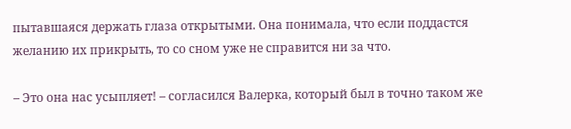пытавшаяся держать глаза открытыми. Она понимала, что если поддастся желанию их прикрыть, то со сном уже не справится ни за что.

– Это она нас усыпляет! – согласился Валерка, который был в точно таком же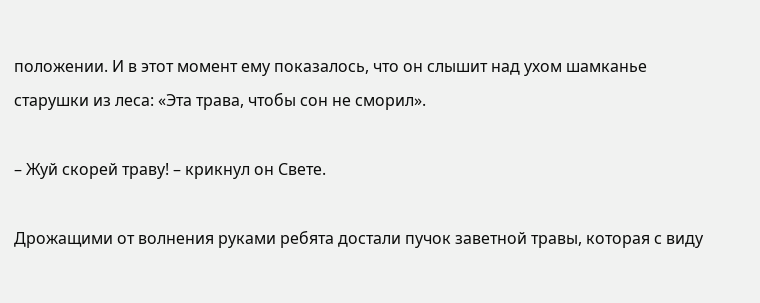положении. И в этот момент ему показалось, что он слышит над ухом шамканье старушки из леса: «Эта трава, чтобы сон не сморил».

– Жуй скорей траву! – крикнул он Свете.

Дрожащими от волнения руками ребята достали пучок заветной травы, которая с виду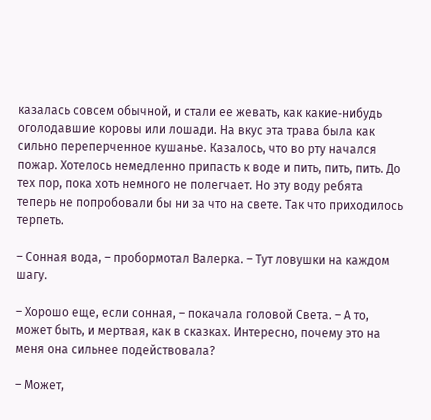казалась совсем обычной, и стали ее жевать, как какие‑нибудь оголодавшие коровы или лошади. На вкус эта трава была как сильно переперченное кушанье. Казалось, что во рту начался пожар. Хотелось немедленно припасть к воде и пить, пить, пить. До тех пор, пока хоть немного не полегчает. Но эту воду ребята теперь не попробовали бы ни за что на свете. Так что приходилось терпеть.

– Сонная вода, – пробормотал Валерка. – Тут ловушки на каждом шагу.

– Хорошо еще, если сонная, – покачала головой Света. – А то, может быть, и мертвая, как в сказках. Интересно, почему это на меня она сильнее подействовала?

– Может,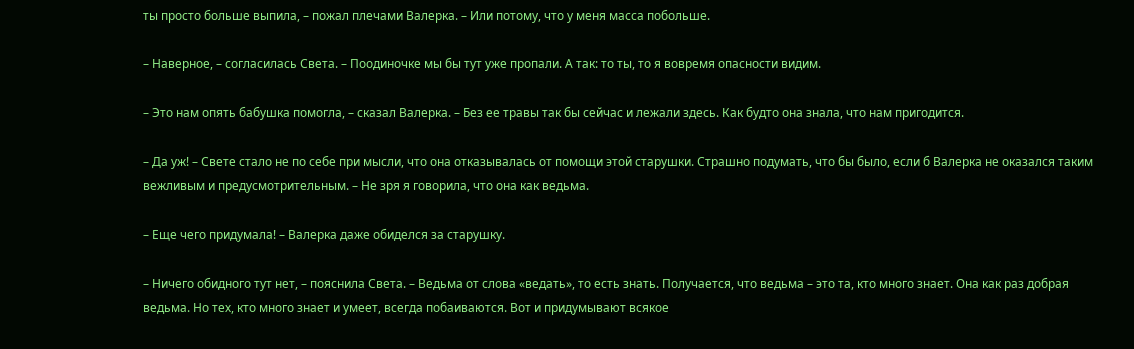ты просто больше выпила, – пожал плечами Валерка. – Или потому, что у меня масса побольше.

– Наверное, – согласилась Света. – Поодиночке мы бы тут уже пропали. А так: то ты, то я вовремя опасности видим.

– Это нам опять бабушка помогла, – сказал Валерка. – Без ее травы так бы сейчас и лежали здесь. Как будто она знала, что нам пригодится.

– Да уж! – Свете стало не по себе при мысли, что она отказывалась от помощи этой старушки. Страшно подумать, что бы было, если б Валерка не оказался таким вежливым и предусмотрительным. – Не зря я говорила, что она как ведьма.

– Еще чего придумала! – Валерка даже обиделся за старушку.

– Ничего обидного тут нет, – пояснила Света. – Ведьма от слова «ведать», то есть знать. Получается, что ведьма – это та, кто много знает. Она как раз добрая ведьма. Но тех, кто много знает и умеет, всегда побаиваются. Вот и придумывают всякое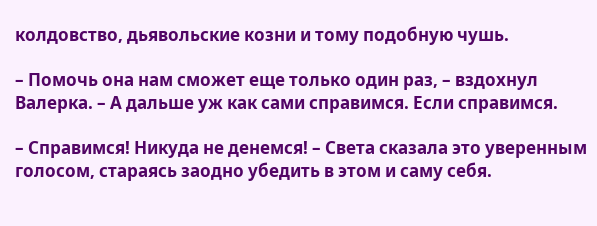колдовство, дьявольские козни и тому подобную чушь.

– Помочь она нам сможет еще только один раз, – вздохнул Валерка. – А дальше уж как сами справимся. Если справимся.

– Справимся! Никуда не денемся! – Света сказала это уверенным голосом, стараясь заодно убедить в этом и саму себя.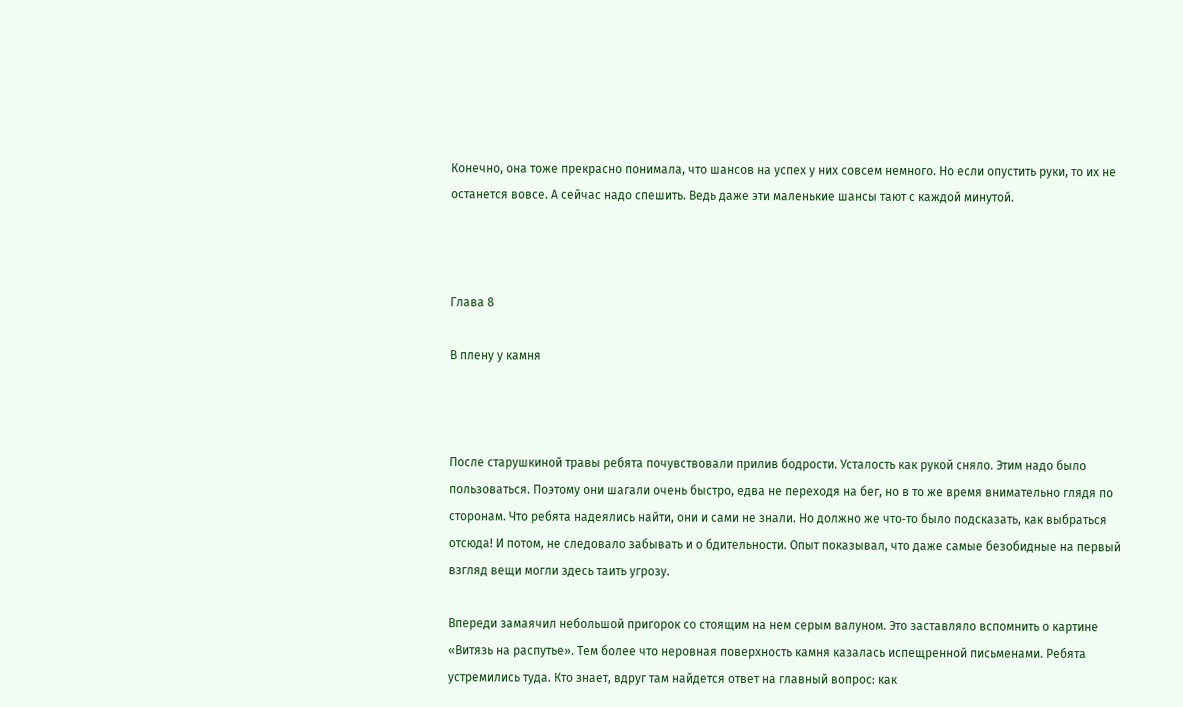Конечно, она тоже прекрасно понимала, что шансов на успех у них совсем немного. Но если опустить руки, то их не останется вовсе. А сейчас надо спешить. Ведь даже эти маленькие шансы тают с каждой минутой.



Глава 8

В плену у камня



После старушкиной травы ребята почувствовали прилив бодрости. Усталость как рукой сняло. Этим надо было пользоваться. Поэтому они шагали очень быстро, едва не переходя на бег, но в то же время внимательно глядя по сторонам. Что ребята надеялись найти, они и сами не знали. Но должно же что‑то было подсказать, как выбраться отсюда! И потом, не следовало забывать и о бдительности. Опыт показывал, что даже самые безобидные на первый взгляд вещи могли здесь таить угрозу.

Впереди замаячил небольшой пригорок со стоящим на нем серым валуном. Это заставляло вспомнить о картине «Витязь на распутье». Тем более что неровная поверхность камня казалась испещренной письменами. Ребята устремились туда. Кто знает, вдруг там найдется ответ на главный вопрос: как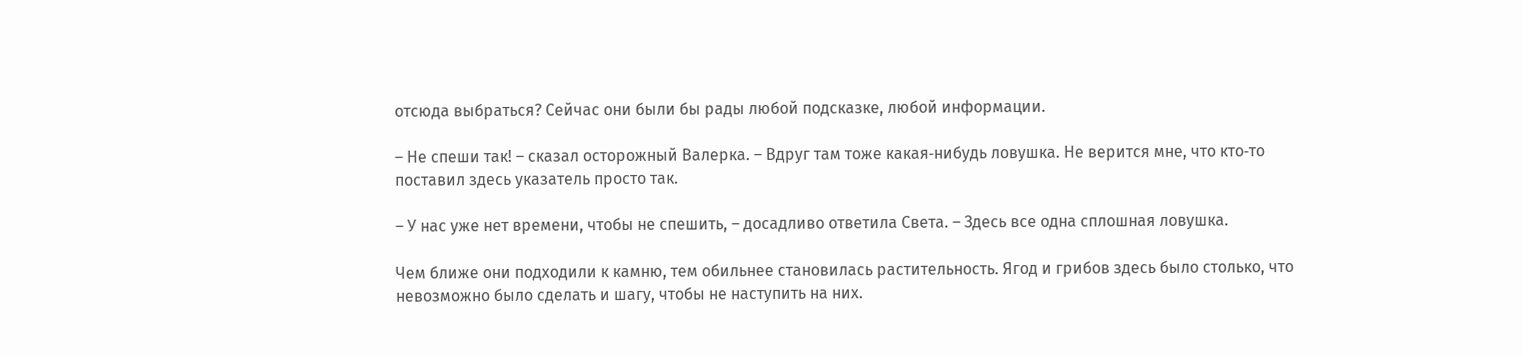отсюда выбраться? Сейчас они были бы рады любой подсказке, любой информации.

– Не спеши так! – сказал осторожный Валерка. – Вдруг там тоже какая‑нибудь ловушка. Не верится мне, что кто‑то поставил здесь указатель просто так.

– У нас уже нет времени, чтобы не спешить, – досадливо ответила Света. – Здесь все одна сплошная ловушка.

Чем ближе они подходили к камню, тем обильнее становилась растительность. Ягод и грибов здесь было столько, что невозможно было сделать и шагу, чтобы не наступить на них.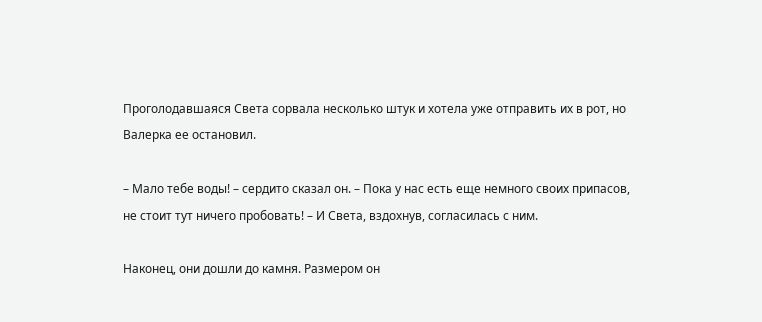Проголодавшаяся Света сорвала несколько штук и хотела уже отправить их в рот, но Валерка ее остановил.

– Мало тебе воды! – сердито сказал он. – Пока у нас есть еще немного своих припасов, не стоит тут ничего пробовать! – И Света, вздохнув, согласилась с ним.

Наконец, они дошли до камня. Размером он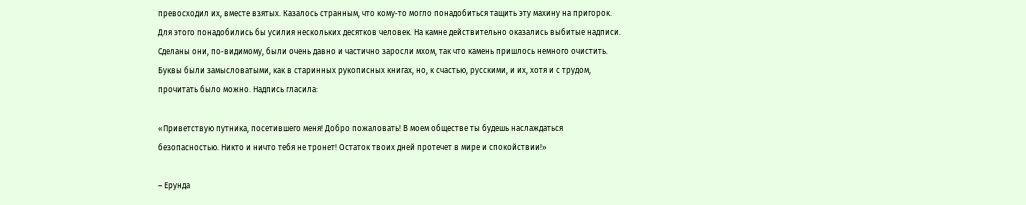превосходил их, вместе взятых. Казалось странным, что кому‑то могло понадобиться тащить эту махину на пригорок. Для этого понадобились бы усилия нескольких десятков человек. На камне действительно оказались выбитые надписи. Сделаны они, по‑видимому, были очень давно и частично заросли мхом, так что камень пришлось немного очистить. Буквы были замысловатыми, как в старинных рукописных книгах, но, к счастью, русскими, и их, хотя и с трудом, прочитать было можно. Надпись гласила:

«Приветствую путника, посетившего меня! Добро пожаловать! В моем обществе ты будешь наслаждаться безопасностью. Никто и ничто тебя не тронет! Остаток твоих дней протечет в мире и спокойствии!»

– Ерунда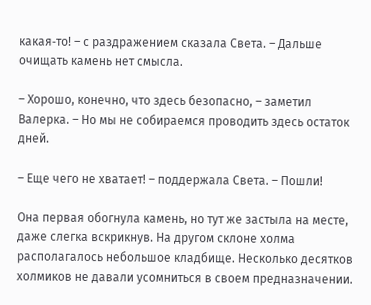какая‑то! – с раздражением сказала Света. – Дальше очищать камень нет смысла.

– Хорошо, конечно, что здесь безопасно, – заметил Валерка. – Но мы не собираемся проводить здесь остаток дней.

– Еще чего не хватает! – поддержала Света. – Пошли!

Она первая обогнула камень, но тут же застыла на месте, даже слегка вскрикнув. На другом склоне холма располагалось небольшое кладбище. Несколько десятков холмиков не давали усомниться в своем предназначении.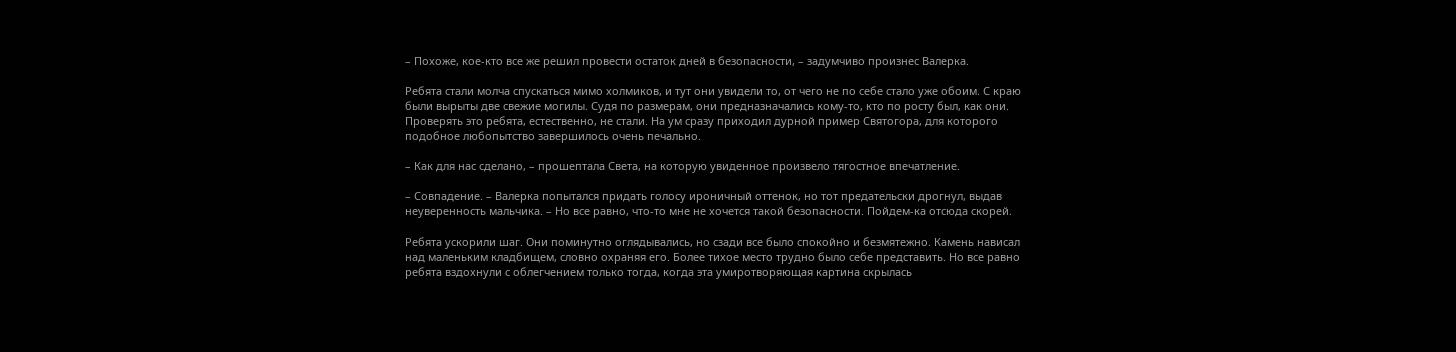– Похоже, кое‑кто все же решил провести остаток дней в безопасности, – задумчиво произнес Валерка.

Ребята стали молча спускаться мимо холмиков, и тут они увидели то, от чего не по себе стало уже обоим. С краю были вырыты две свежие могилы. Судя по размерам, они предназначались кому‑то, кто по росту был, как они. Проверять это ребята, естественно, не стали. На ум сразу приходил дурной пример Святогора, для которого подобное любопытство завершилось очень печально.

– Как для нас сделано, – прошептала Света, на которую увиденное произвело тягостное впечатление.

– Совпадение. – Валерка попытался придать голосу ироничный оттенок, но тот предательски дрогнул, выдав неуверенность мальчика. – Но все равно, что‑то мне не хочется такой безопасности. Пойдем‑ка отсюда скорей.

Ребята ускорили шаг. Они поминутно оглядывались, но сзади все было спокойно и безмятежно. Камень нависал над маленьким кладбищем, словно охраняя его. Более тихое место трудно было себе представить. Но все равно ребята вздохнули с облегчением только тогда, когда эта умиротворяющая картина скрылась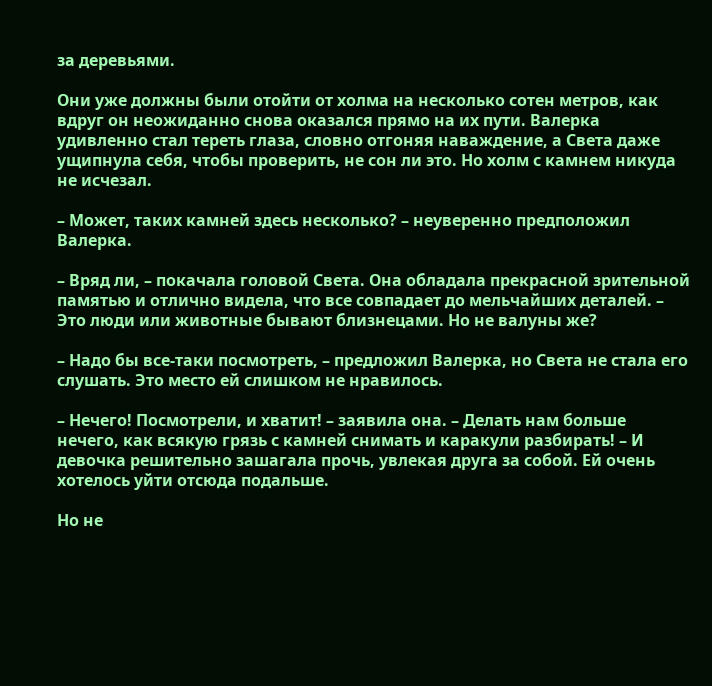за деревьями.

Они уже должны были отойти от холма на несколько сотен метров, как вдруг он неожиданно снова оказался прямо на их пути. Валерка удивленно стал тереть глаза, словно отгоняя наваждение, а Света даже ущипнула себя, чтобы проверить, не сон ли это. Но холм с камнем никуда не исчезал.

– Может, таких камней здесь несколько? – неуверенно предположил Валерка.

– Вряд ли, – покачала головой Света. Она обладала прекрасной зрительной памятью и отлично видела, что все совпадает до мельчайших деталей. – Это люди или животные бывают близнецами. Но не валуны же?

– Надо бы все‑таки посмотреть, – предложил Валерка, но Света не стала его слушать. Это место ей слишком не нравилось.

– Нечего! Посмотрели, и хватит! – заявила она. – Делать нам больше нечего, как всякую грязь с камней снимать и каракули разбирать! – И девочка решительно зашагала прочь, увлекая друга за собой. Ей очень хотелось уйти отсюда подальше.

Но не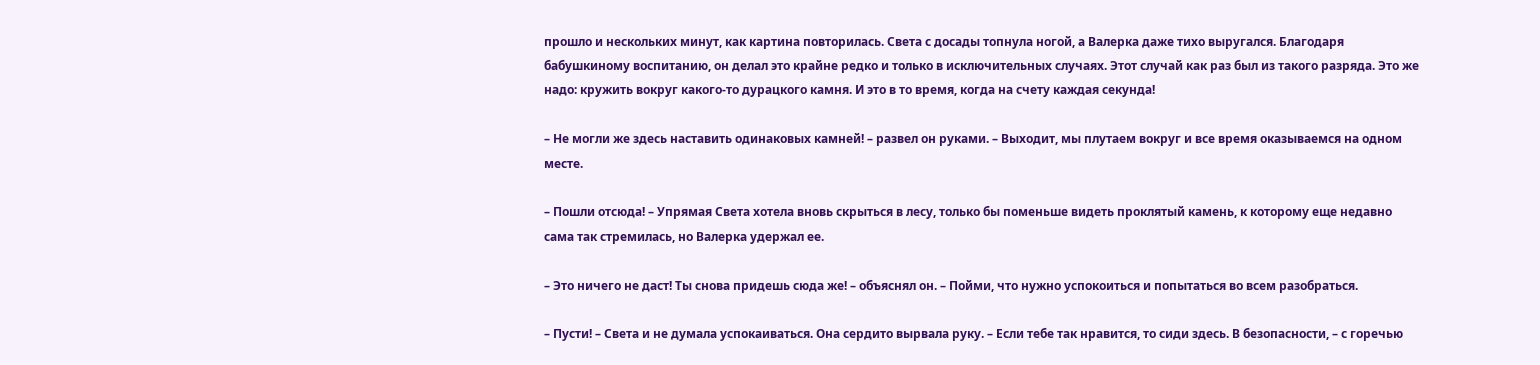прошло и нескольких минут, как картина повторилась. Света с досады топнула ногой, а Валерка даже тихо выругался. Благодаря бабушкиному воспитанию, он делал это крайне редко и только в исключительных случаях. Этот случай как раз был из такого разряда. Это же надо: кружить вокруг какого‑то дурацкого камня. И это в то время, когда на счету каждая секунда!

– Не могли же здесь наставить одинаковых камней! – развел он руками. – Выходит, мы плутаем вокруг и все время оказываемся на одном месте.

– Пошли отсюда! – Упрямая Света хотела вновь скрыться в лесу, только бы поменьше видеть проклятый камень, к которому еще недавно сама так стремилась, но Валерка удержал ее.

– Это ничего не даст! Ты снова придешь сюда же! – объяснял он. – Пойми, что нужно успокоиться и попытаться во всем разобраться.

– Пусти! – Света и не думала успокаиваться. Она сердито вырвала руку. – Если тебе так нравится, то сиди здесь. В безопасности, – с горечью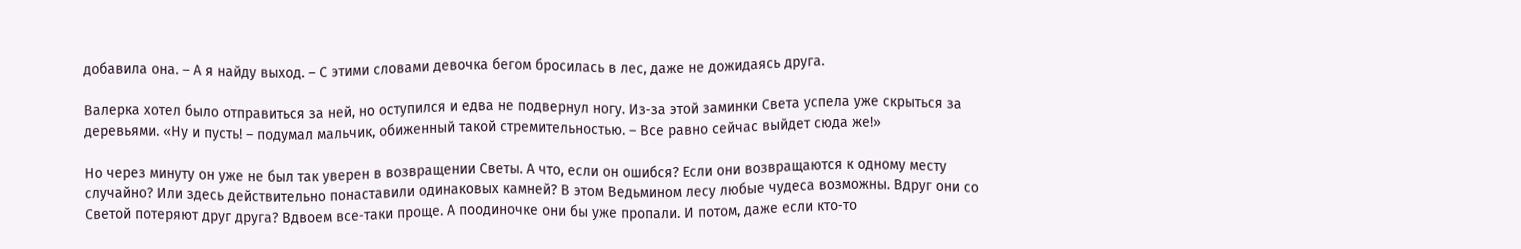добавила она. – А я найду выход. – С этими словами девочка бегом бросилась в лес, даже не дожидаясь друга.

Валерка хотел было отправиться за ней, но оступился и едва не подвернул ногу. Из‑за этой заминки Света успела уже скрыться за деревьями. «Ну и пусть! – подумал мальчик, обиженный такой стремительностью. – Все равно сейчас выйдет сюда же!»

Но через минуту он уже не был так уверен в возвращении Светы. А что, если он ошибся? Если они возвращаются к одному месту случайно? Или здесь действительно понаставили одинаковых камней? В этом Ведьмином лесу любые чудеса возможны. Вдруг они со Светой потеряют друг друга? Вдвоем все‑таки проще. А поодиночке они бы уже пропали. И потом, даже если кто‑то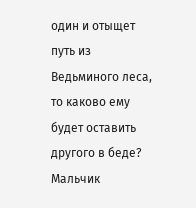один и отыщет путь из Ведьминого леса, то каково ему будет оставить другого в беде? Мальчик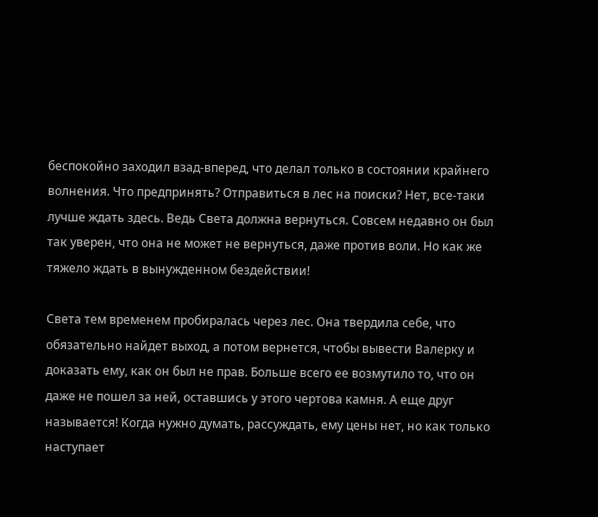беспокойно заходил взад‑вперед, что делал только в состоянии крайнего волнения. Что предпринять? Отправиться в лес на поиски? Нет, все‑таки лучше ждать здесь. Ведь Света должна вернуться. Совсем недавно он был так уверен, что она не может не вернуться, даже против воли. Но как же тяжело ждать в вынужденном бездействии!

Света тем временем пробиралась через лес. Она твердила себе, что обязательно найдет выход, а потом вернется, чтобы вывести Валерку и доказать ему, как он был не прав. Больше всего ее возмутило то, что он даже не пошел за ней, оставшись у этого чертова камня. А еще друг называется! Когда нужно думать, рассуждать, ему цены нет, но как только наступает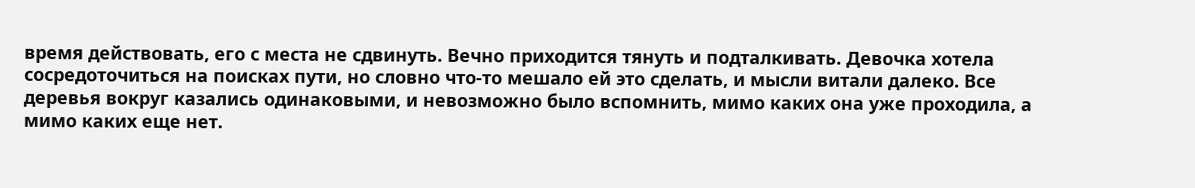время действовать, его с места не сдвинуть. Вечно приходится тянуть и подталкивать. Девочка хотела сосредоточиться на поисках пути, но словно что‑то мешало ей это сделать, и мысли витали далеко. Все деревья вокруг казались одинаковыми, и невозможно было вспомнить, мимо каких она уже проходила, а мимо каких еще нет.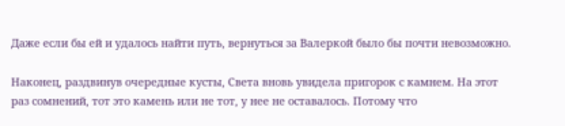Даже если бы ей и удалось найти путь, вернуться за Валеркой было бы почти невозможно.

Наконец, раздвинув очередные кусты, Света вновь увидела пригорок с камнем. На этот раз сомнений, тот это камень или не тот, у нее не оставалось. Потому что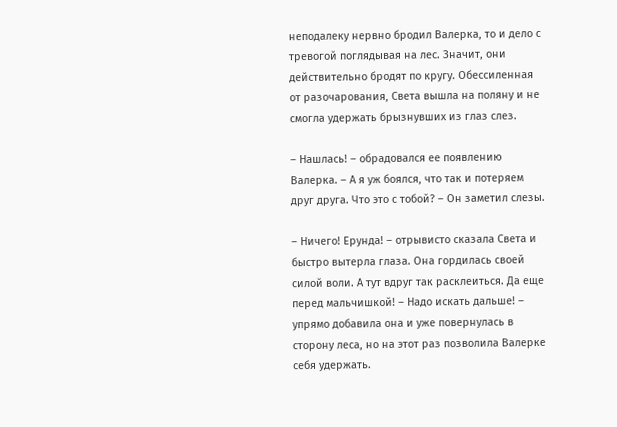неподалеку нервно бродил Валерка, то и дело с тревогой поглядывая на лес. Значит, они действительно бродят по кругу. Обессиленная от разочарования, Света вышла на поляну и не смогла удержать брызнувших из глаз слез.

– Нашлась! – обрадовался ее появлению Валерка. – А я уж боялся, что так и потеряем друг друга. Что это с тобой? – Он заметил слезы.

– Ничего! Ерунда! – отрывисто сказала Света и быстро вытерла глаза. Она гордилась своей силой воли. А тут вдруг так расклеиться. Да еще перед мальчишкой! – Надо искать дальше! – упрямо добавила она и уже повернулась в сторону леса, но на этот раз позволила Валерке себя удержать.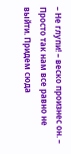– Не глупи! – веско произнес он. – Просто так нам все равно не выйти. Придем сюда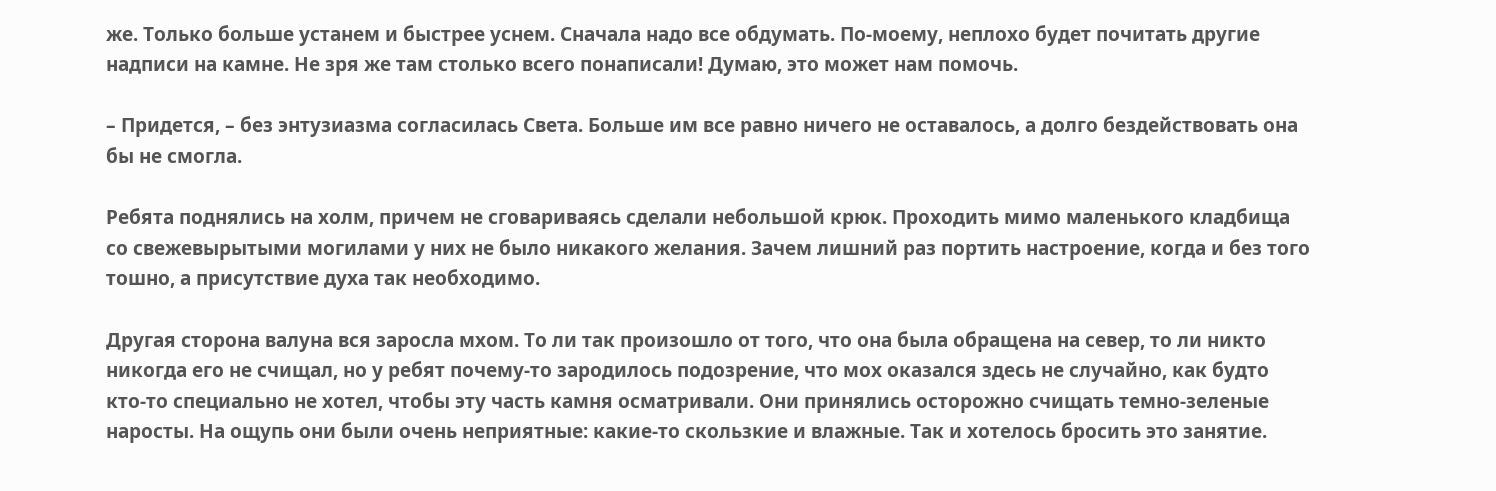же. Только больше устанем и быстрее уснем. Сначала надо все обдумать. По‑моему, неплохо будет почитать другие надписи на камне. Не зря же там столько всего понаписали! Думаю, это может нам помочь.

– Придется, – без энтузиазма согласилась Света. Больше им все равно ничего не оставалось, а долго бездействовать она бы не смогла.

Ребята поднялись на холм, причем не сговариваясь сделали небольшой крюк. Проходить мимо маленького кладбища со свежевырытыми могилами у них не было никакого желания. Зачем лишний раз портить настроение, когда и без того тошно, а присутствие духа так необходимо.

Другая сторона валуна вся заросла мхом. То ли так произошло от того, что она была обращена на север, то ли никто никогда его не счищал, но у ребят почему‑то зародилось подозрение, что мох оказался здесь не случайно, как будто кто‑то специально не хотел, чтобы эту часть камня осматривали. Они принялись осторожно счищать темно‑зеленые наросты. На ощупь они были очень неприятные: какие‑то скользкие и влажные. Так и хотелось бросить это занятие.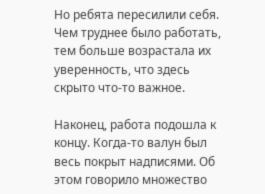Но ребята пересилили себя. Чем труднее было работать, тем больше возрастала их уверенность, что здесь скрыто что‑то важное.

Наконец, работа подошла к концу. Когда‑то валун был весь покрыт надписями. Об этом говорило множество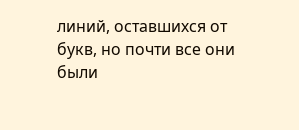линий, оставшихся от букв, но почти все они были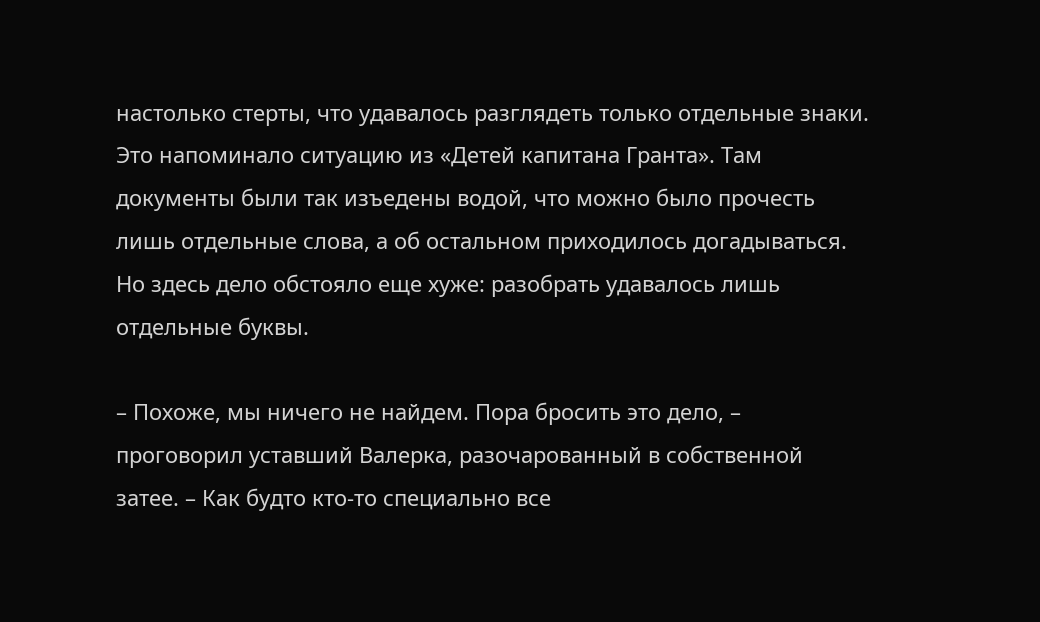настолько стерты, что удавалось разглядеть только отдельные знаки. Это напоминало ситуацию из «Детей капитана Гранта». Там документы были так изъедены водой, что можно было прочесть лишь отдельные слова, а об остальном приходилось догадываться. Но здесь дело обстояло еще хуже: разобрать удавалось лишь отдельные буквы.

– Похоже, мы ничего не найдем. Пора бросить это дело, – проговорил уставший Валерка, разочарованный в собственной затее. – Как будто кто‑то специально все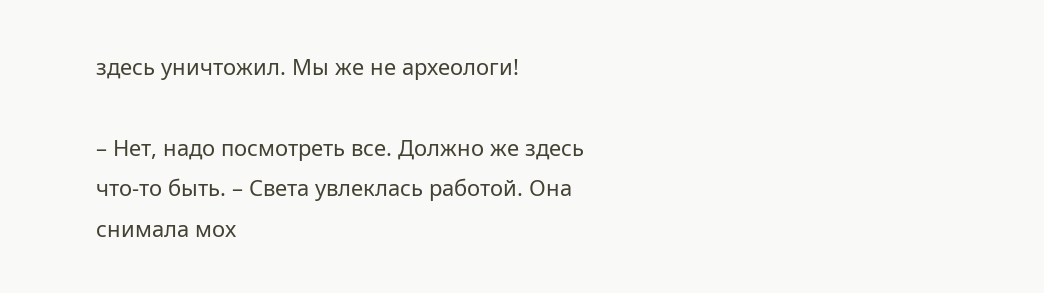здесь уничтожил. Мы же не археологи!

– Нет, надо посмотреть все. Должно же здесь что‑то быть. – Света увлеклась работой. Она снимала мох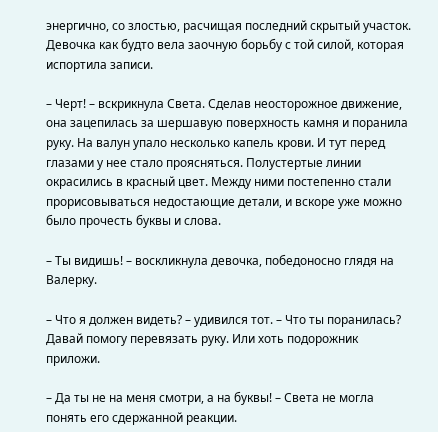энергично, со злостью, расчищая последний скрытый участок. Девочка как будто вела заочную борьбу с той силой, которая испортила записи.

– Черт! – вскрикнула Света. Сделав неосторожное движение, она зацепилась за шершавую поверхность камня и поранила руку. На валун упало несколько капель крови. И тут перед глазами у нее стало проясняться. Полустертые линии окрасились в красный цвет. Между ними постепенно стали прорисовываться недостающие детали, и вскоре уже можно было прочесть буквы и слова.

– Ты видишь! – воскликнула девочка, победоносно глядя на Валерку.

– Что я должен видеть? – удивился тот. – Что ты поранилась? Давай помогу перевязать руку. Или хоть подорожник приложи.

– Да ты не на меня смотри, а на буквы! – Света не могла понять его сдержанной реакции.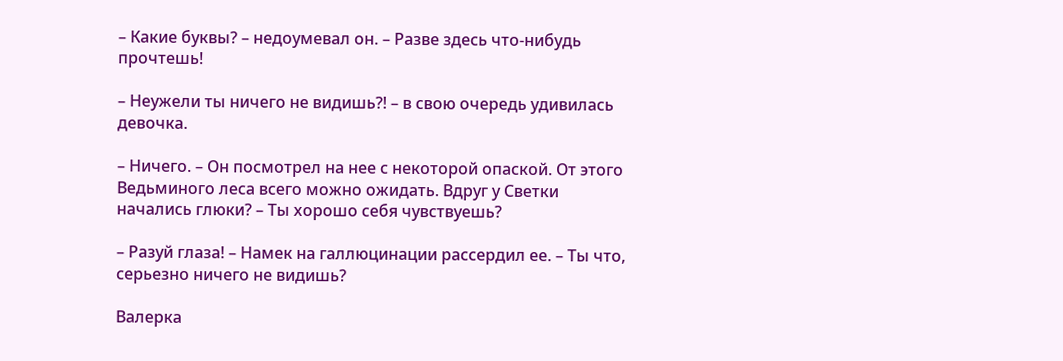– Какие буквы? – недоумевал он. – Разве здесь что‑нибудь прочтешь!

– Неужели ты ничего не видишь?! – в свою очередь удивилась девочка.

– Ничего. – Он посмотрел на нее с некоторой опаской. От этого Ведьминого леса всего можно ожидать. Вдруг у Светки начались глюки? – Ты хорошо себя чувствуешь?

– Разуй глаза! – Намек на галлюцинации рассердил ее. – Ты что, серьезно ничего не видишь?

Валерка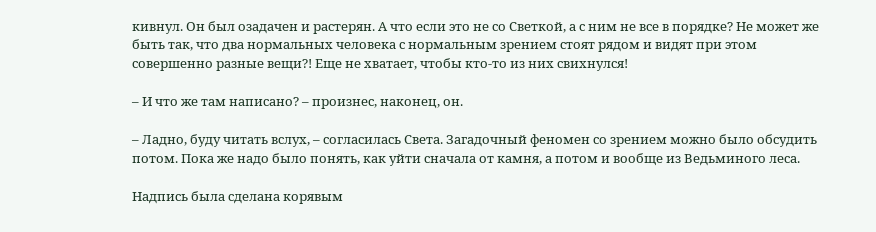кивнул. Он был озадачен и растерян. А что если это не со Светкой, а с ним не все в порядке? Не может же быть так, что два нормальных человека с нормальным зрением стоят рядом и видят при этом совершенно разные вещи?! Еще не хватает, чтобы кто‑то из них свихнулся!

– И что же там написано? – произнес, наконец, он.

– Ладно, буду читать вслух, – согласилась Света. Загадочный феномен со зрением можно было обсудить потом. Пока же надо было понять, как уйти сначала от камня, а потом и вообще из Ведьминого леса.

Надпись была сделана корявым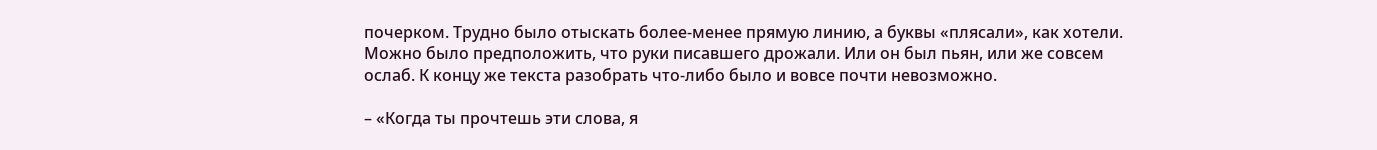почерком. Трудно было отыскать более‑менее прямую линию, а буквы «плясали», как хотели. Можно было предположить, что руки писавшего дрожали. Или он был пьян, или же совсем ослаб. К концу же текста разобрать что‑либо было и вовсе почти невозможно.

– «Когда ты прочтешь эти слова, я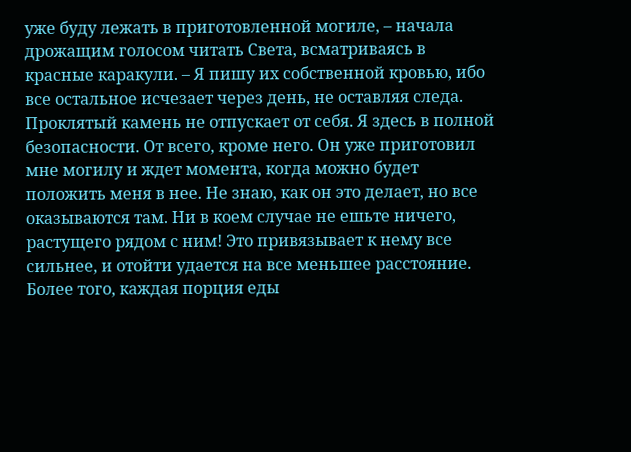уже буду лежать в приготовленной могиле, – начала дрожащим голосом читать Света, всматриваясь в красные каракули. – Я пишу их собственной кровью, ибо все остальное исчезает через день, не оставляя следа. Проклятый камень не отпускает от себя. Я здесь в полной безопасности. От всего, кроме него. Он уже приготовил мне могилу и ждет момента, когда можно будет положить меня в нее. Не знаю, как он это делает, но все оказываются там. Ни в коем случае не ешьте ничего, растущего рядом с ним! Это привязывает к нему все сильнее, и отойти удается на все меньшее расстояние. Более того, каждая порция еды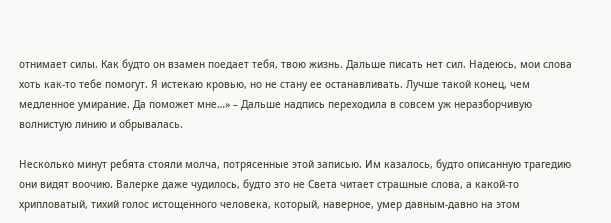отнимает силы. Как будто он взамен поедает тебя, твою жизнь. Дальше писать нет сил. Надеюсь, мои слова хоть как‑то тебе помогут. Я истекаю кровью, но не стану ее останавливать. Лучше такой конец, чем медленное умирание. Да поможет мне…» – Дальше надпись переходила в совсем уж неразборчивую волнистую линию и обрывалась.

Несколько минут ребята стояли молча, потрясенные этой записью. Им казалось, будто описанную трагедию они видят воочию. Валерке даже чудилось, будто это не Света читает страшные слова, а какой‑то хрипловатый, тихий голос истощенного человека, который, наверное, умер давным‑давно на этом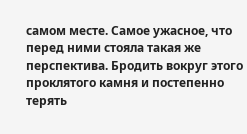самом месте. Самое ужасное, что перед ними стояла такая же перспектива. Бродить вокруг этого проклятого камня и постепенно терять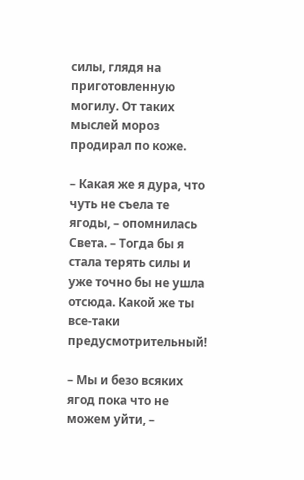силы, глядя на приготовленную могилу. От таких мыслей мороз продирал по коже.

– Какая же я дура, что чуть не съела те ягоды, – опомнилась Света. – Тогда бы я стала терять силы и уже точно бы не ушла отсюда. Какой же ты все‑таки предусмотрительный!

– Мы и безо всяких ягод пока что не можем уйти, –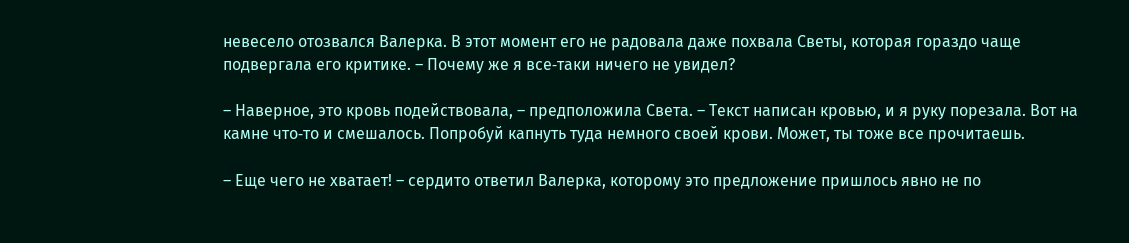невесело отозвался Валерка. В этот момент его не радовала даже похвала Светы, которая гораздо чаще подвергала его критике. – Почему же я все‑таки ничего не увидел?

– Наверное, это кровь подействовала, – предположила Света. – Текст написан кровью, и я руку порезала. Вот на камне что‑то и смешалось. Попробуй капнуть туда немного своей крови. Может, ты тоже все прочитаешь.

– Еще чего не хватает! – сердито ответил Валерка, которому это предложение пришлось явно не по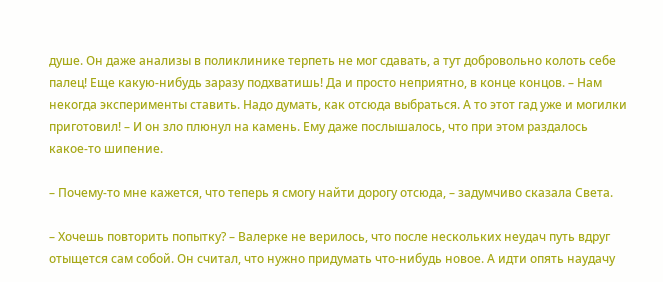душе. Он даже анализы в поликлинике терпеть не мог сдавать, а тут добровольно колоть себе палец! Еще какую‑нибудь заразу подхватишь! Да и просто неприятно, в конце концов. – Нам некогда эксперименты ставить. Надо думать, как отсюда выбраться. А то этот гад уже и могилки приготовил! – И он зло плюнул на камень. Ему даже послышалось, что при этом раздалось какое‑то шипение.

– Почему‑то мне кажется, что теперь я смогу найти дорогу отсюда, – задумчиво сказала Света.

– Хочешь повторить попытку? – Валерке не верилось, что после нескольких неудач путь вдруг отыщется сам собой. Он считал, что нужно придумать что‑нибудь новое. А идти опять наудачу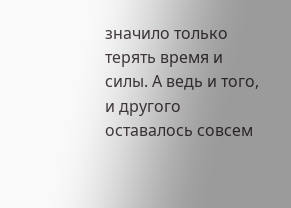значило только терять время и силы. А ведь и того, и другого оставалось совсем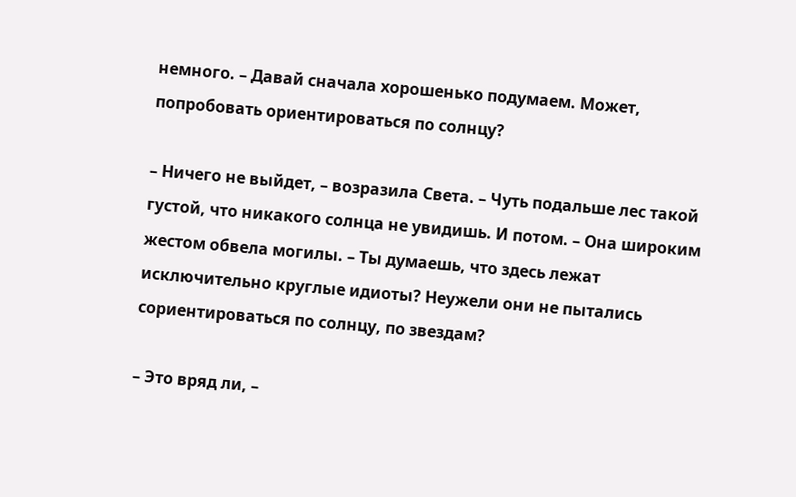немного. – Давай сначала хорошенько подумаем. Может, попробовать ориентироваться по солнцу?

– Ничего не выйдет, – возразила Света. – Чуть подальше лес такой густой, что никакого солнца не увидишь. И потом. – Она широким жестом обвела могилы. – Ты думаешь, что здесь лежат исключительно круглые идиоты? Неужели они не пытались сориентироваться по солнцу, по звездам?

– Это вряд ли, –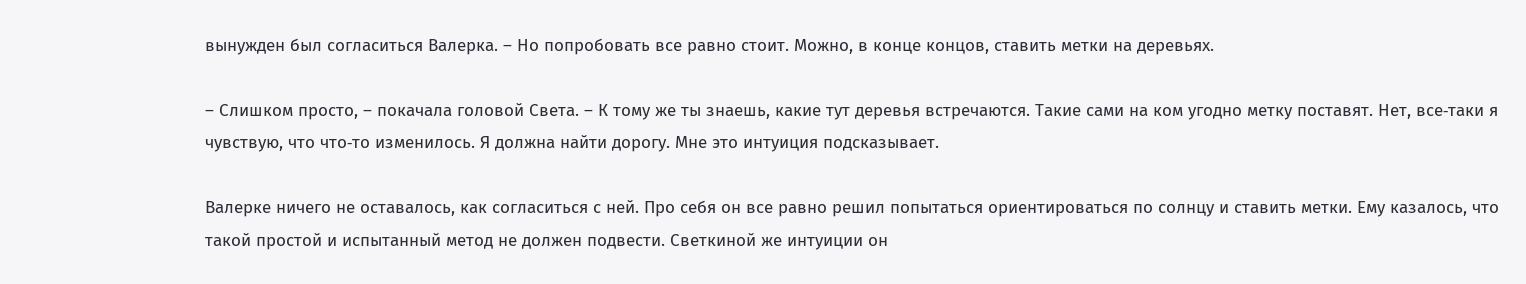вынужден был согласиться Валерка. – Но попробовать все равно стоит. Можно, в конце концов, ставить метки на деревьях.

– Слишком просто, – покачала головой Света. – К тому же ты знаешь, какие тут деревья встречаются. Такие сами на ком угодно метку поставят. Нет, все‑таки я чувствую, что что‑то изменилось. Я должна найти дорогу. Мне это интуиция подсказывает.

Валерке ничего не оставалось, как согласиться с ней. Про себя он все равно решил попытаться ориентироваться по солнцу и ставить метки. Ему казалось, что такой простой и испытанный метод не должен подвести. Светкиной же интуиции он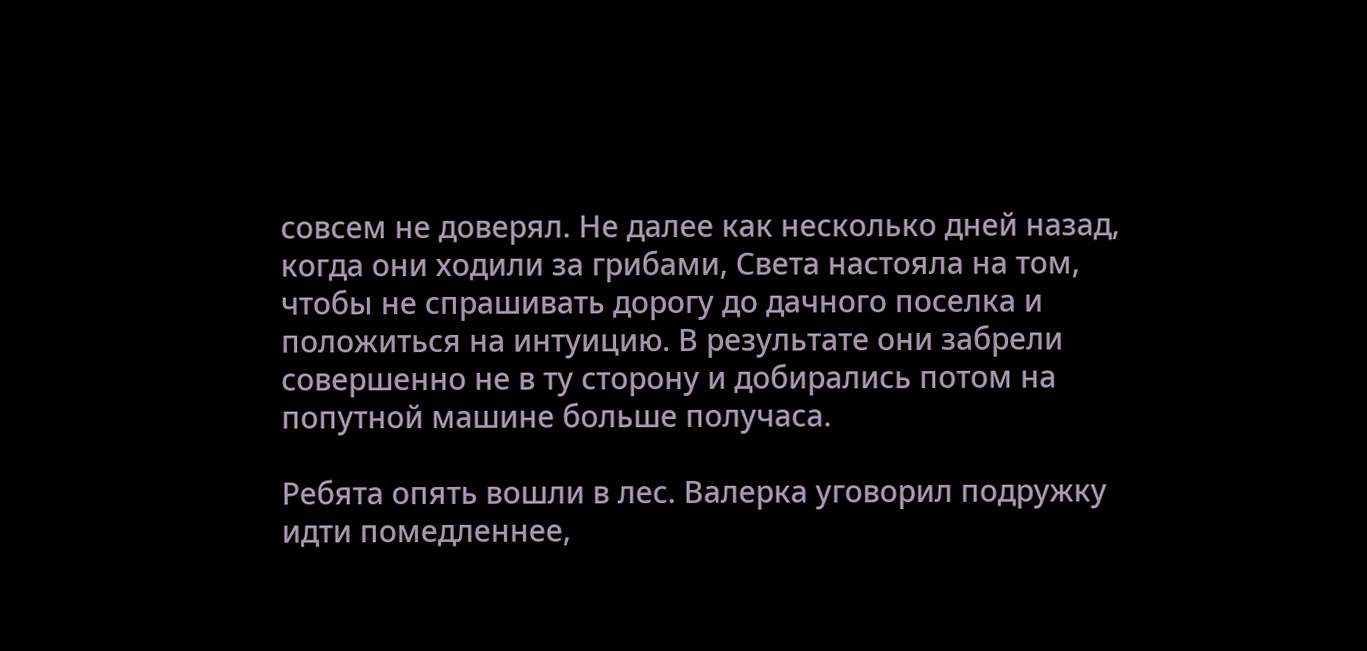совсем не доверял. Не далее как несколько дней назад, когда они ходили за грибами, Света настояла на том, чтобы не спрашивать дорогу до дачного поселка и положиться на интуицию. В результате они забрели совершенно не в ту сторону и добирались потом на попутной машине больше получаса.

Ребята опять вошли в лес. Валерка уговорил подружку идти помедленнее,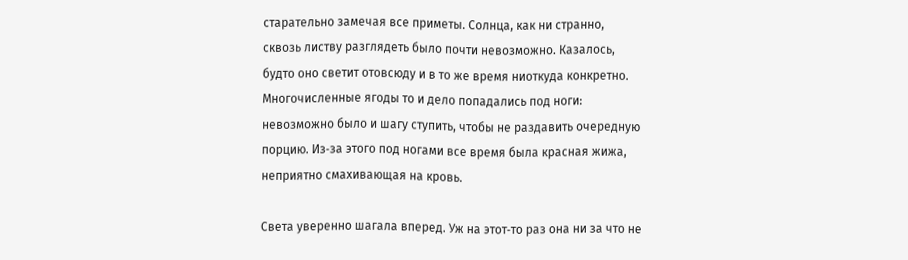старательно замечая все приметы. Солнца, как ни странно, сквозь листву разглядеть было почти невозможно. Казалось, будто оно светит отовсюду и в то же время ниоткуда конкретно. Многочисленные ягоды то и дело попадались под ноги: невозможно было и шагу ступить, чтобы не раздавить очередную порцию. Из‑за этого под ногами все время была красная жижа, неприятно смахивающая на кровь.

Света уверенно шагала вперед. Уж на этот‑то раз она ни за что не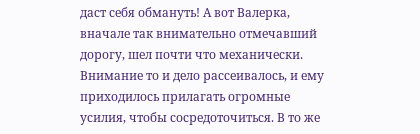даст себя обмануть! А вот Валерка, вначале так внимательно отмечавший дорогу, шел почти что механически. Внимание то и дело рассеивалось, и ему приходилось прилагать огромные усилия, чтобы сосредоточиться. В то же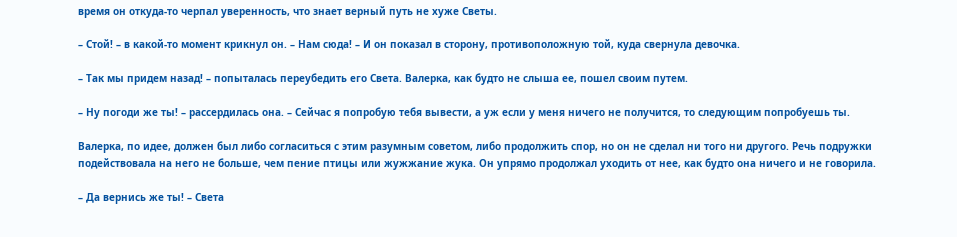время он откуда‑то черпал уверенность, что знает верный путь не хуже Светы.

– Стой! – в какой‑то момент крикнул он. – Нам сюда! – И он показал в сторону, противоположную той, куда свернула девочка.

– Так мы придем назад! – попыталась переубедить его Света. Валерка, как будто не слыша ее, пошел своим путем.

– Ну погоди же ты! – рассердилась она. – Сейчас я попробую тебя вывести, а уж если у меня ничего не получится, то следующим попробуешь ты.

Валерка, по идее, должен был либо согласиться с этим разумным советом, либо продолжить спор, но он не сделал ни того ни другого. Речь подружки подействовала на него не больше, чем пение птицы или жужжание жука. Он упрямо продолжал уходить от нее, как будто она ничего и не говорила.

– Да вернись же ты! – Света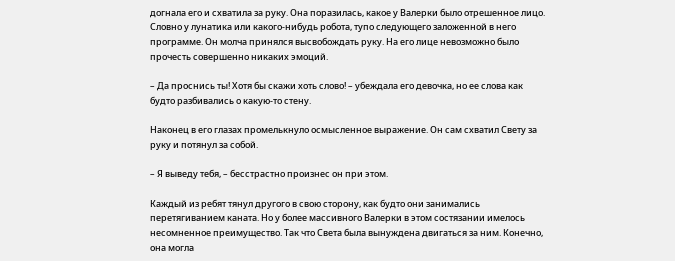догнала его и схватила за руку. Она поразилась, какое у Валерки было отрешенное лицо. Словно у лунатика или какого‑нибудь робота, тупо следующего заложенной в него программе. Он молча принялся высвобождать руку. На его лице невозможно было прочесть совершенно никаких эмоций.

– Да проснись ты! Хотя бы скажи хоть слово! – убеждала его девочка, но ее слова как будто разбивались о какую‑то стену.

Наконец в его глазах промелькнуло осмысленное выражение. Он сам схватил Свету за руку и потянул за собой.

– Я выведу тебя, – бесстрастно произнес он при этом.

Каждый из ребят тянул другого в свою сторону, как будто они занимались перетягиванием каната. Но у более массивного Валерки в этом состязании имелось несомненное преимущество. Так что Света была вынуждена двигаться за ним. Конечно, она могла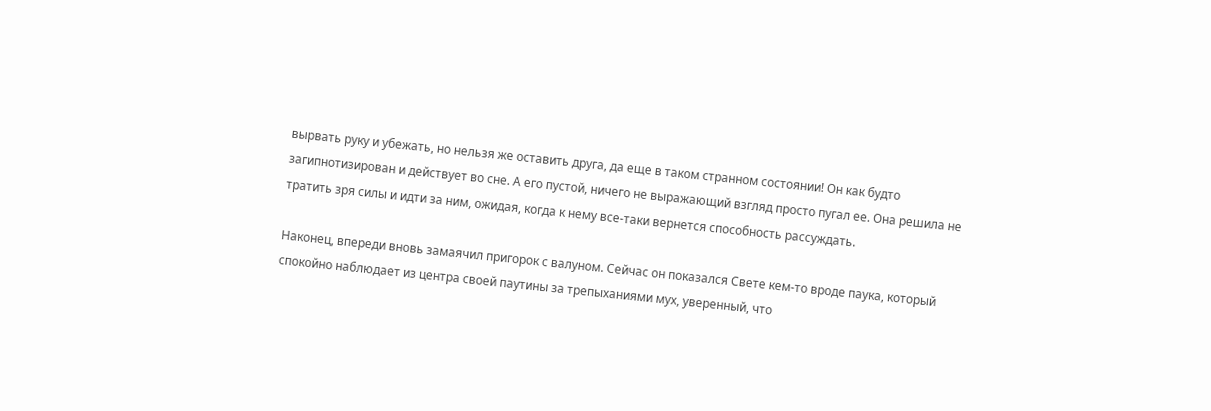вырвать руку и убежать, но нельзя же оставить друга, да еще в таком странном состоянии! Он как будто загипнотизирован и действует во сне. А его пустой, ничего не выражающий взгляд просто пугал ее. Она решила не тратить зря силы и идти за ним, ожидая, когда к нему все‑таки вернется способность рассуждать.

Наконец, впереди вновь замаячил пригорок с валуном. Сейчас он показался Свете кем‑то вроде паука, который спокойно наблюдает из центра своей паутины за трепыханиями мух, уверенный, что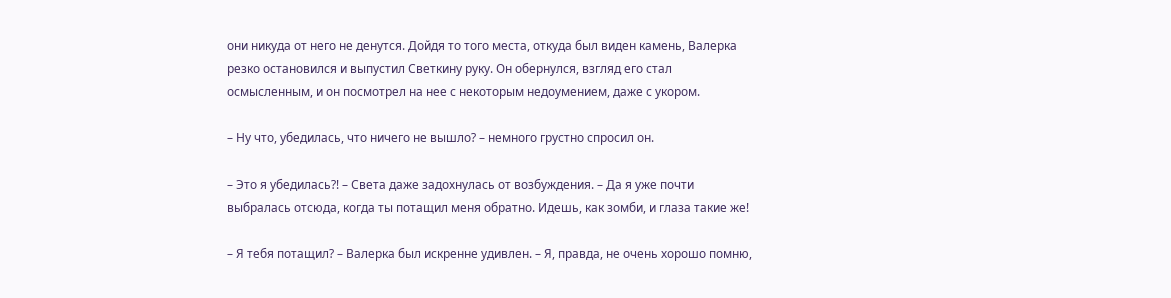они никуда от него не денутся. Дойдя то того места, откуда был виден камень, Валерка резко остановился и выпустил Светкину руку. Он обернулся, взгляд его стал осмысленным, и он посмотрел на нее с некоторым недоумением, даже с укором.

– Ну что, убедилась, что ничего не вышло? – немного грустно спросил он.

– Это я убедилась?! – Света даже задохнулась от возбуждения. – Да я уже почти выбралась отсюда, когда ты потащил меня обратно. Идешь, как зомби, и глаза такие же!

– Я тебя потащил? – Валерка был искренне удивлен. – Я, правда, не очень хорошо помню,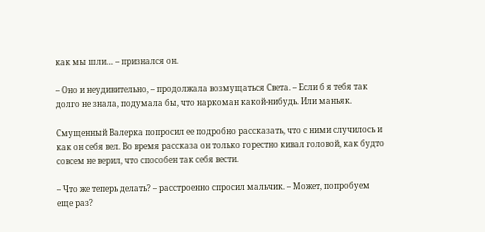как мы шли… – признался он.

– Оно и неудивительно, – продолжала возмущаться Света. – Если б я тебя так долго не знала, подумала бы, что наркоман какой‑нибудь. Или маньяк.

Смущенный Валерка попросил ее подробно рассказать, что с ними случилось и как он себя вел. Во время рассказа он только горестно кивал головой, как будто совсем не верил, что способен так себя вести.

– Что же теперь делать? – расстроенно спросил мальчик. – Может, попробуем еще раз?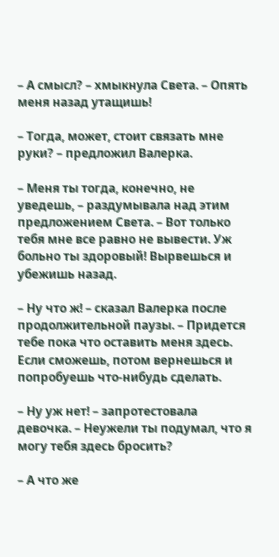– А смысл? – хмыкнула Света. – Опять меня назад утащишь!

– Тогда, может, стоит связать мне руки? – предложил Валерка.

– Меня ты тогда, конечно, не уведешь, – раздумывала над этим предложением Света. – Вот только тебя мне все равно не вывести. Уж больно ты здоровый! Вырвешься и убежишь назад.

– Ну что ж! – сказал Валерка после продолжительной паузы. – Придется тебе пока что оставить меня здесь. Если сможешь, потом вернешься и попробуешь что‑нибудь сделать.

– Ну уж нет! – запротестовала девочка. – Неужели ты подумал, что я могу тебя здесь бросить?

– А что же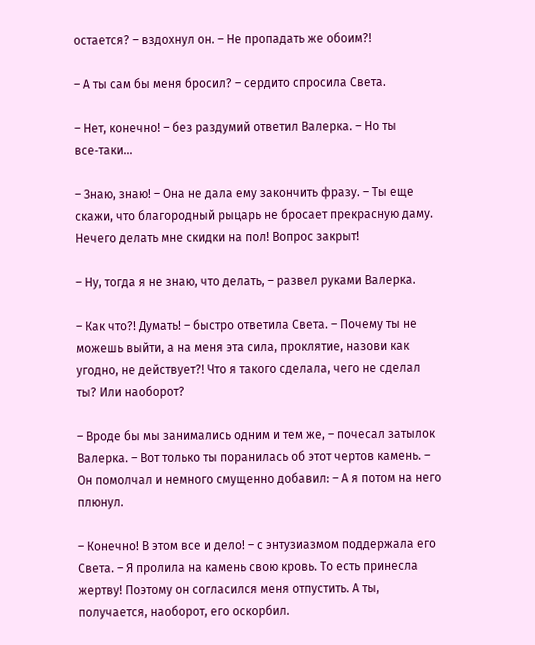остается? – вздохнул он. – Не пропадать же обоим?!

– А ты сам бы меня бросил? – сердито спросила Света.

– Нет, конечно! – без раздумий ответил Валерка. – Но ты все‑таки…

– Знаю, знаю! – Она не дала ему закончить фразу. – Ты еще скажи, что благородный рыцарь не бросает прекрасную даму. Нечего делать мне скидки на пол! Вопрос закрыт!

– Ну, тогда я не знаю, что делать, – развел руками Валерка.

– Как что?! Думать! – быстро ответила Света. – Почему ты не можешь выйти, а на меня эта сила, проклятие, назови как угодно, не действует?! Что я такого сделала, чего не сделал ты? Или наоборот?

– Вроде бы мы занимались одним и тем же, – почесал затылок Валерка. – Вот только ты поранилась об этот чертов камень. – Он помолчал и немного смущенно добавил: – А я потом на него плюнул.

– Конечно! В этом все и дело! – с энтузиазмом поддержала его Света. – Я пролила на камень свою кровь. То есть принесла жертву! Поэтому он согласился меня отпустить. А ты, получается, наоборот, его оскорбил.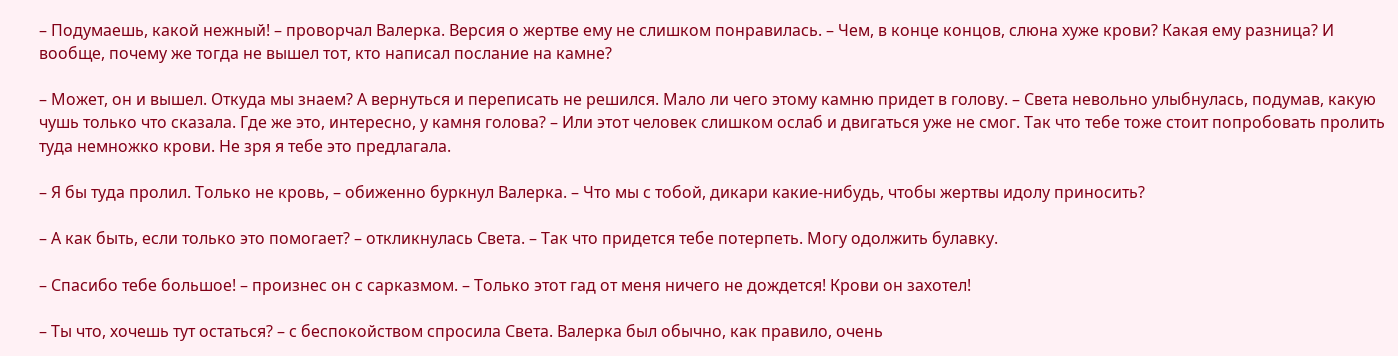– Подумаешь, какой нежный! – проворчал Валерка. Версия о жертве ему не слишком понравилась. – Чем, в конце концов, слюна хуже крови? Какая ему разница? И вообще, почему же тогда не вышел тот, кто написал послание на камне?

– Может, он и вышел. Откуда мы знаем? А вернуться и переписать не решился. Мало ли чего этому камню придет в голову. – Света невольно улыбнулась, подумав, какую чушь только что сказала. Где же это, интересно, у камня голова? – Или этот человек слишком ослаб и двигаться уже не смог. Так что тебе тоже стоит попробовать пролить туда немножко крови. Не зря я тебе это предлагала.

– Я бы туда пролил. Только не кровь, – обиженно буркнул Валерка. – Что мы с тобой, дикари какие‑нибудь, чтобы жертвы идолу приносить?

– А как быть, если только это помогает? – откликнулась Света. – Так что придется тебе потерпеть. Могу одолжить булавку.

– Спасибо тебе большое! – произнес он с сарказмом. – Только этот гад от меня ничего не дождется! Крови он захотел!

– Ты что, хочешь тут остаться? – с беспокойством спросила Света. Валерка был обычно, как правило, очень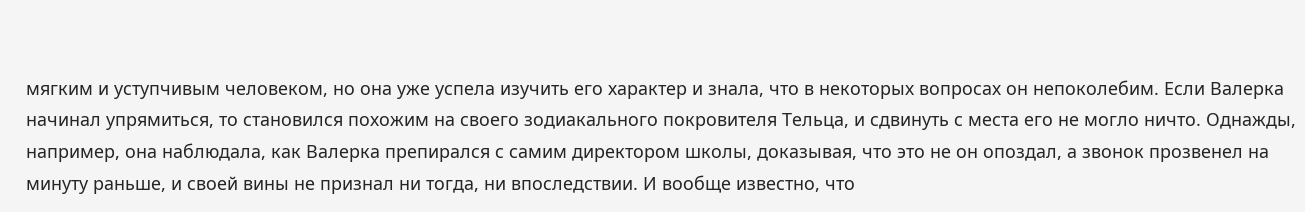мягким и уступчивым человеком, но она уже успела изучить его характер и знала, что в некоторых вопросах он непоколебим. Если Валерка начинал упрямиться, то становился похожим на своего зодиакального покровителя Тельца, и сдвинуть с места его не могло ничто. Однажды, например, она наблюдала, как Валерка препирался с самим директором школы, доказывая, что это не он опоздал, а звонок прозвенел на минуту раньше, и своей вины не признал ни тогда, ни впоследствии. И вообще известно, что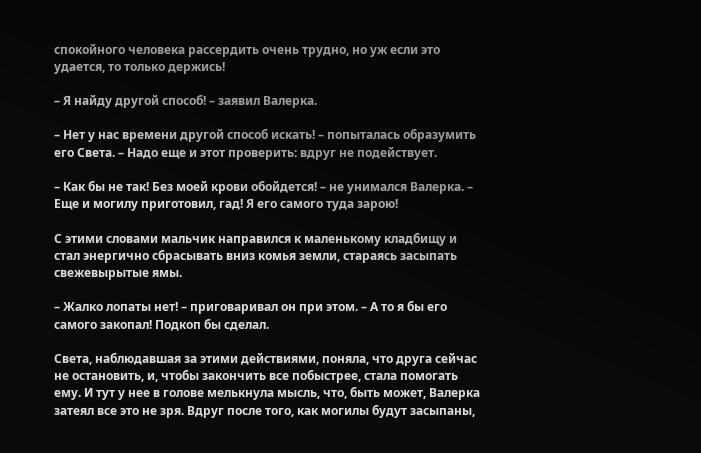спокойного человека рассердить очень трудно, но уж если это удается, то только держись!

– Я найду другой способ! – заявил Валерка.

– Нет у нас времени другой способ искать! – попыталась образумить его Света. – Надо еще и этот проверить: вдруг не подействует.

– Как бы не так! Без моей крови обойдется! – не унимался Валерка. – Еще и могилу приготовил, гад! Я его самого туда зарою!

С этими словами мальчик направился к маленькому кладбищу и стал энергично сбрасывать вниз комья земли, стараясь засыпать свежевырытые ямы.

– Жалко лопаты нет! – приговаривал он при этом. – А то я бы его самого закопал! Подкоп бы сделал.

Света, наблюдавшая за этими действиями, поняла, что друга сейчас не остановить, и, чтобы закончить все побыстрее, стала помогать ему. И тут у нее в голове мелькнула мысль, что, быть может, Валерка затеял все это не зря. Вдруг после того, как могилы будут засыпаны,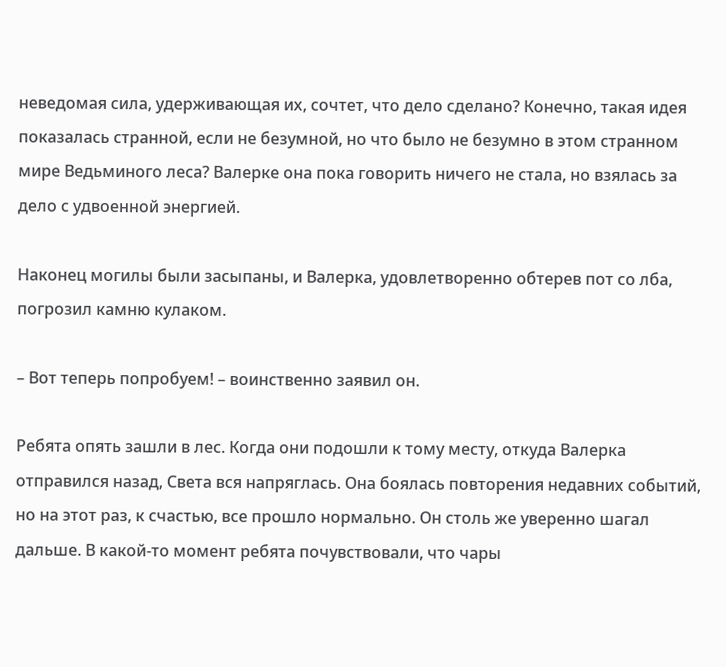неведомая сила, удерживающая их, сочтет, что дело сделано? Конечно, такая идея показалась странной, если не безумной, но что было не безумно в этом странном мире Ведьминого леса? Валерке она пока говорить ничего не стала, но взялась за дело с удвоенной энергией.

Наконец могилы были засыпаны, и Валерка, удовлетворенно обтерев пот со лба, погрозил камню кулаком.

– Вот теперь попробуем! – воинственно заявил он.

Ребята опять зашли в лес. Когда они подошли к тому месту, откуда Валерка отправился назад, Света вся напряглась. Она боялась повторения недавних событий, но на этот раз, к счастью, все прошло нормально. Он столь же уверенно шагал дальше. В какой‑то момент ребята почувствовали, что чары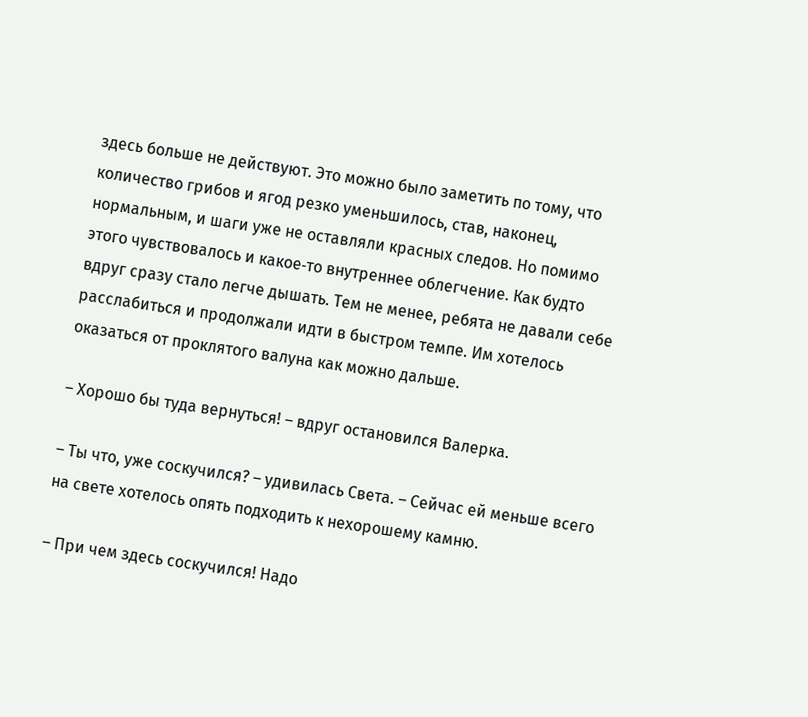здесь больше не действуют. Это можно было заметить по тому, что количество грибов и ягод резко уменьшилось, став, наконец, нормальным, и шаги уже не оставляли красных следов. Но помимо этого чувствовалось и какое‑то внутреннее облегчение. Как будто вдруг сразу стало легче дышать. Тем не менее, ребята не давали себе расслабиться и продолжали идти в быстром темпе. Им хотелось оказаться от проклятого валуна как можно дальше.

– Хорошо бы туда вернуться! – вдруг остановился Валерка.

– Ты что, уже соскучился? – удивилась Света. – Сейчас ей меньше всего на свете хотелось опять подходить к нехорошему камню.

– При чем здесь соскучился! Надо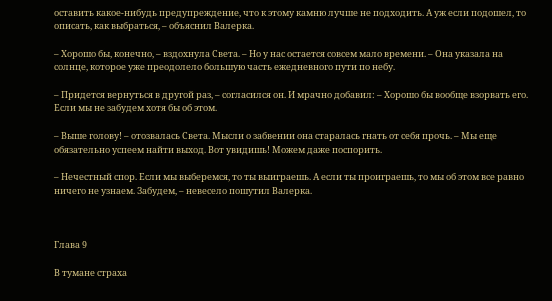оставить какое‑нибудь предупреждение, что к этому камню лучше не подходить. А уж если подошел, то описать, как выбраться, – объяснил Валерка.

– Хорошо бы, конечно, – вздохнула Света. – Но у нас остается совсем мало времени. – Она указала на солнце, которое уже преодолело большую часть ежедневного пути по небу.

– Придется вернуться в другой раз, – согласился он. И мрачно добавил: – Хорошо бы вообще взорвать его. Если мы не забудем хотя бы об этом.

– Выше голову! – отозвалась Света. Мысли о забвении она старалась гнать от себя прочь. – Мы еще обязательно успеем найти выход. Вот увидишь! Можем даже поспорить.

– Нечестный спор. Если мы выберемся, то ты выиграешь. А если ты проиграешь, то мы об этом все равно ничего не узнаем. Забудем, – невесело пошутил Валерка.



Глава 9

В тумане страха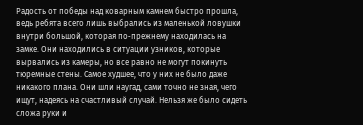Радость от победы над коварным камнем быстро прошла, ведь ребята всего лишь выбрались из маленькой ловушки внутри большой, которая по‑прежнему находилась на замке. Они находились в ситуации узников, которые вырвались из камеры, но все равно не могут покинуть тюремные стены. Самое худшее, что у них не было даже никакого плана. Они шли наугад, сами точно не зная, чего ищут, надеясь на счастливый случай. Нельзя же было сидеть сложа руки и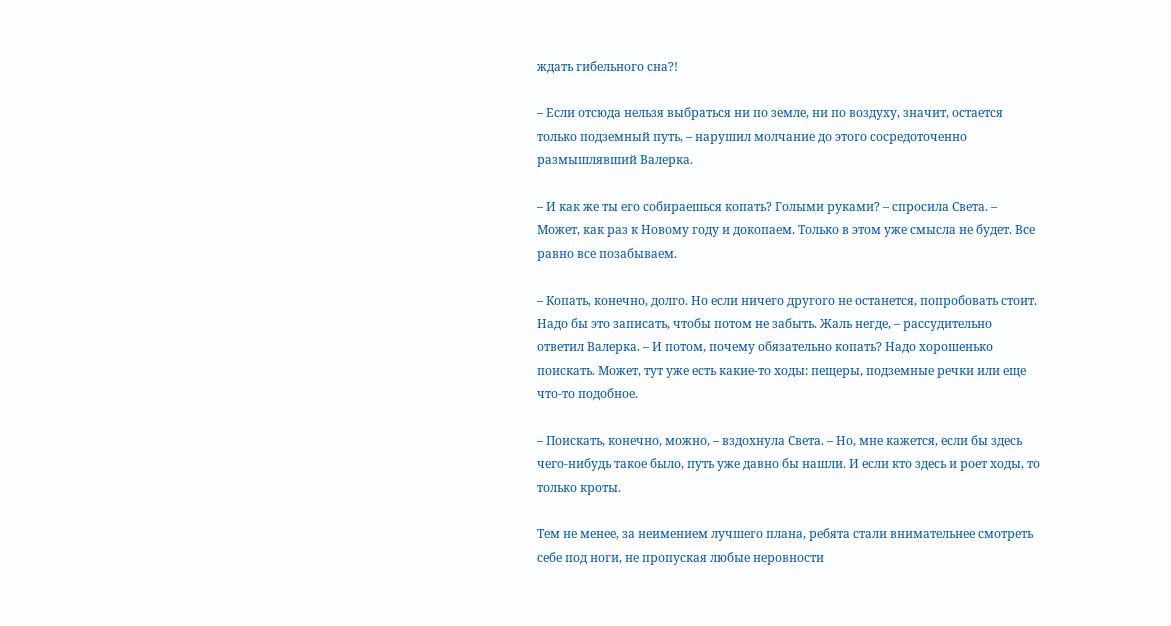ждать гибельного сна?!

– Если отсюда нельзя выбраться ни по земле, ни по воздуху, значит, остается только подземный путь, – нарушил молчание до этого сосредоточенно размышлявший Валерка.

– И как же ты его собираешься копать? Голыми руками? – спросила Света. – Может, как раз к Новому году и докопаем. Только в этом уже смысла не будет. Все равно все позабываем.

– Копать, конечно, долго. Но если ничего другого не останется, попробовать стоит. Надо бы это записать, чтобы потом не забыть. Жаль негде, – рассудительно ответил Валерка. – И потом, почему обязательно копать? Надо хорошенько поискать. Может, тут уже есть какие‑то ходы: пещеры, подземные речки или еще что‑то подобное.

– Поискать, конечно, можно, – вздохнула Света. – Но, мне кажется, если бы здесь чего‑нибудь такое было, путь уже давно бы нашли. И если кто здесь и роет ходы, то только кроты.

Тем не менее, за неимением лучшего плана, ребята стали внимательнее смотреть себе под ноги, не пропуская любые неровности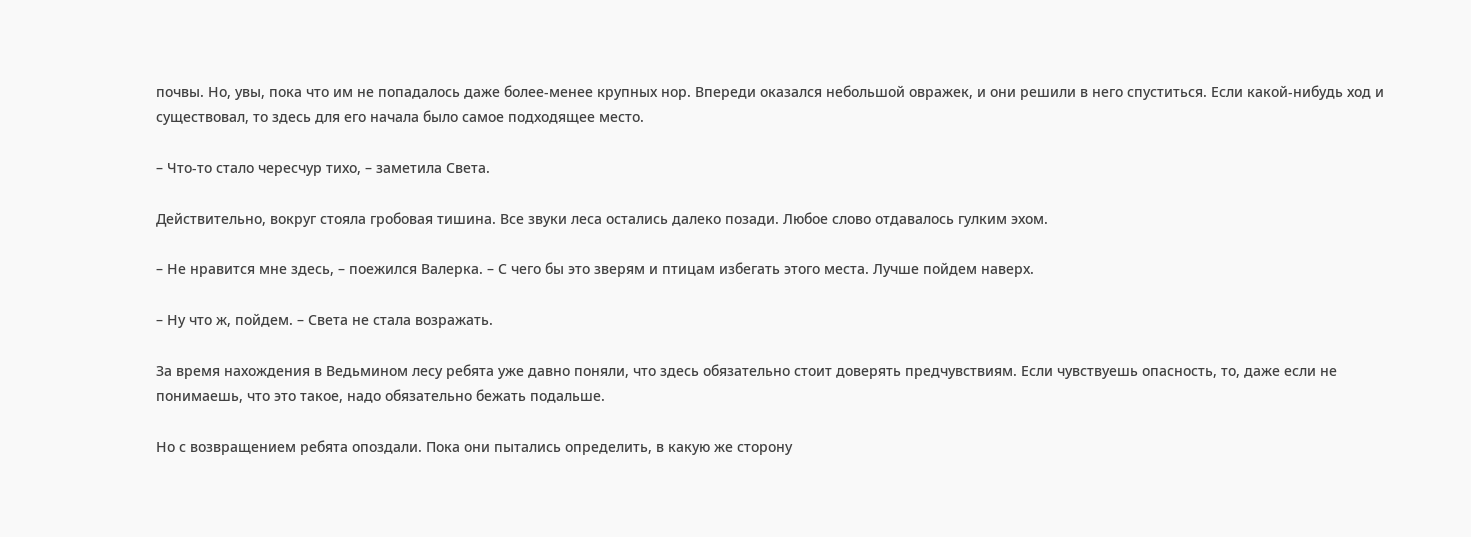почвы. Но, увы, пока что им не попадалось даже более‑менее крупных нор. Впереди оказался небольшой овражек, и они решили в него спуститься. Если какой‑нибудь ход и существовал, то здесь для его начала было самое подходящее место.

– Что‑то стало чересчур тихо, – заметила Света.

Действительно, вокруг стояла гробовая тишина. Все звуки леса остались далеко позади. Любое слово отдавалось гулким эхом.

– Не нравится мне здесь, – поежился Валерка. – С чего бы это зверям и птицам избегать этого места. Лучше пойдем наверх.

– Ну что ж, пойдем. – Света не стала возражать.

За время нахождения в Ведьмином лесу ребята уже давно поняли, что здесь обязательно стоит доверять предчувствиям. Если чувствуешь опасность, то, даже если не понимаешь, что это такое, надо обязательно бежать подальше.

Но с возвращением ребята опоздали. Пока они пытались определить, в какую же сторону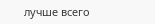лучше всего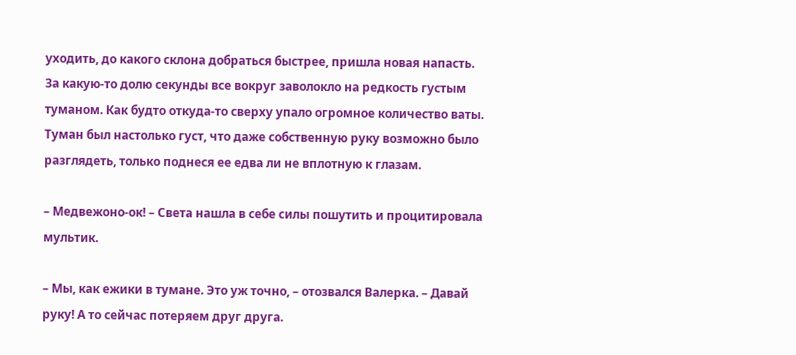уходить, до какого склона добраться быстрее, пришла новая напасть. За какую‑то долю секунды все вокруг заволокло на редкость густым туманом. Как будто откуда‑то сверху упало огромное количество ваты. Туман был настолько густ, что даже собственную руку возможно было разглядеть, только поднеся ее едва ли не вплотную к глазам.

– Медвежоно‑ок! – Света нашла в себе силы пошутить и процитировала мультик.

– Мы, как ежики в тумане. Это уж точно, – отозвался Валерка. – Давай руку! А то сейчас потеряем друг друга.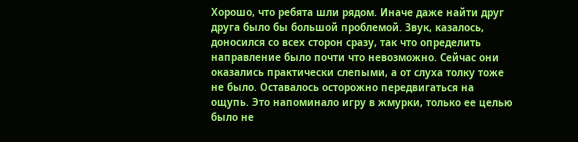Хорошо, что ребята шли рядом. Иначе даже найти друг друга было бы большой проблемой. Звук, казалось, доносился со всех сторон сразу, так что определить направление было почти что невозможно. Сейчас они оказались практически слепыми, а от слуха толку тоже не было. Оставалось осторожно передвигаться на ощупь. Это напоминало игру в жмурки, только ее целью было не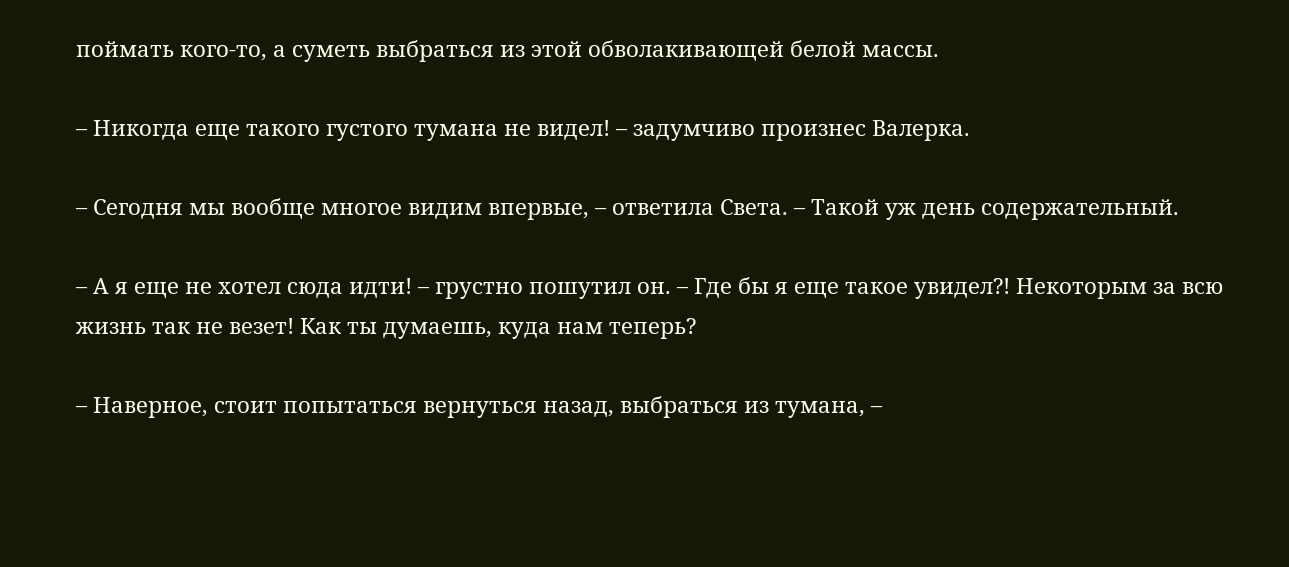поймать кого‑то, а суметь выбраться из этой обволакивающей белой массы.

– Никогда еще такого густого тумана не видел! – задумчиво произнес Валерка.

– Сегодня мы вообще многое видим впервые, – ответила Света. – Такой уж день содержательный.

– А я еще не хотел сюда идти! – грустно пошутил он. – Где бы я еще такое увидел?! Некоторым за всю жизнь так не везет! Как ты думаешь, куда нам теперь?

– Наверное, стоит попытаться вернуться назад, выбраться из тумана, –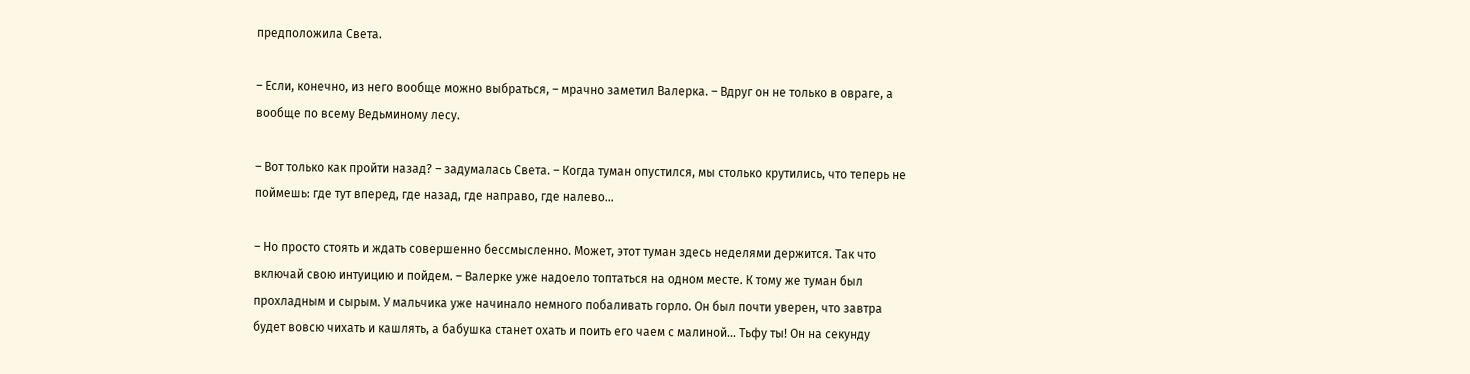предположила Света.

– Если, конечно, из него вообще можно выбраться, – мрачно заметил Валерка. – Вдруг он не только в овраге, а вообще по всему Ведьминому лесу.

– Вот только как пройти назад? – задумалась Света. – Когда туман опустился, мы столько крутились, что теперь не поймешь: где тут вперед, где назад, где направо, где налево…

– Но просто стоять и ждать совершенно бессмысленно. Может, этот туман здесь неделями держится. Так что включай свою интуицию и пойдем. – Валерке уже надоело топтаться на одном месте. К тому же туман был прохладным и сырым. У мальчика уже начинало немного побаливать горло. Он был почти уверен, что завтра будет вовсю чихать и кашлять, а бабушка станет охать и поить его чаем с малиной… Тьфу ты! Он на секунду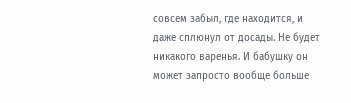совсем забыл, где находится, и даже сплюнул от досады. Не будет никакого варенья. И бабушку он может запросто вообще больше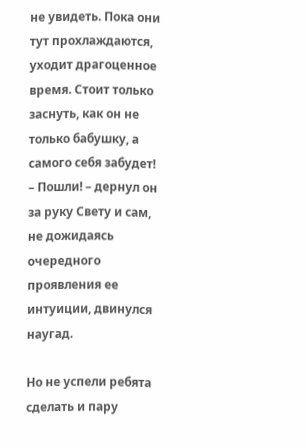не увидеть. Пока они тут прохлаждаются, уходит драгоценное время. Стоит только заснуть, как он не только бабушку, а самого себя забудет! – Пошли! – дернул он за руку Свету и сам, не дожидаясь очередного проявления ее интуиции, двинулся наугад.

Но не успели ребята сделать и пару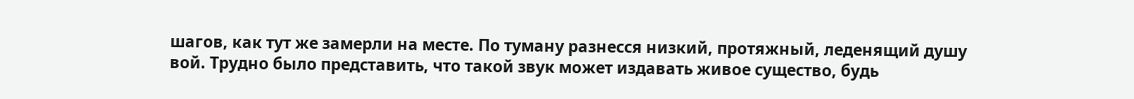шагов, как тут же замерли на месте. По туману разнесся низкий, протяжный, леденящий душу вой. Трудно было представить, что такой звук может издавать живое существо, будь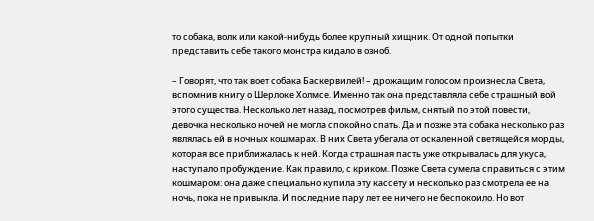то собака, волк или какой‑нибудь более крупный хищник. От одной попытки представить себе такого монстра кидало в озноб.

– Говорят, что так воет собака Баскервилей! – дрожащим голосом произнесла Света, вспомнив книгу о Шерлоке Холмсе. Именно так она представляла себе страшный вой этого существа. Несколько лет назад, посмотрев фильм, снятый по этой повести, девочка несколько ночей не могла спокойно спать. Да и позже эта собака несколько раз являлась ей в ночных кошмарах. В них Света убегала от оскаленной светящейся морды, которая все приближалась к ней. Когда страшная пасть уже открывалась для укуса, наступало пробуждение. Как правило, с криком. Позже Света сумела справиться с этим кошмаром: она даже специально купила эту кассету и несколько раз смотрела ее на ночь, пока не привыкла. И последние пару лет ее ничего не беспокоило. Но вот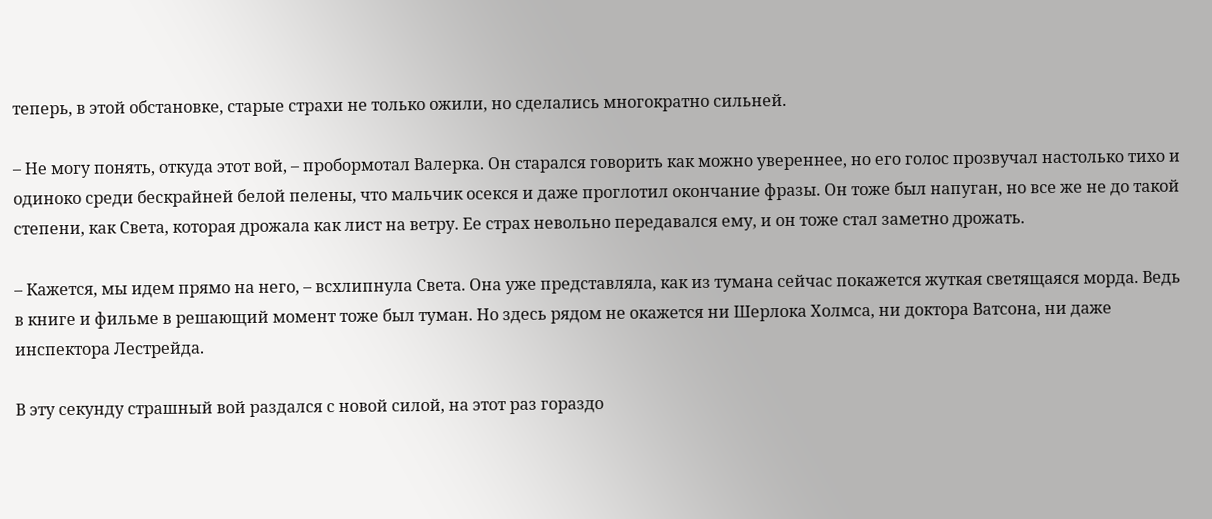теперь, в этой обстановке, старые страхи не только ожили, но сделались многократно сильней.

– Не могу понять, откуда этот вой, – пробормотал Валерка. Он старался говорить как можно увереннее, но его голос прозвучал настолько тихо и одиноко среди бескрайней белой пелены, что мальчик осекся и даже проглотил окончание фразы. Он тоже был напуган, но все же не до такой степени, как Света, которая дрожала как лист на ветру. Ее страх невольно передавался ему, и он тоже стал заметно дрожать.

– Кажется, мы идем прямо на него, – всхлипнула Света. Она уже представляла, как из тумана сейчас покажется жуткая светящаяся морда. Ведь в книге и фильме в решающий момент тоже был туман. Но здесь рядом не окажется ни Шерлока Холмса, ни доктора Ватсона, ни даже инспектора Лестрейда.

В эту секунду страшный вой раздался с новой силой, на этот раз гораздо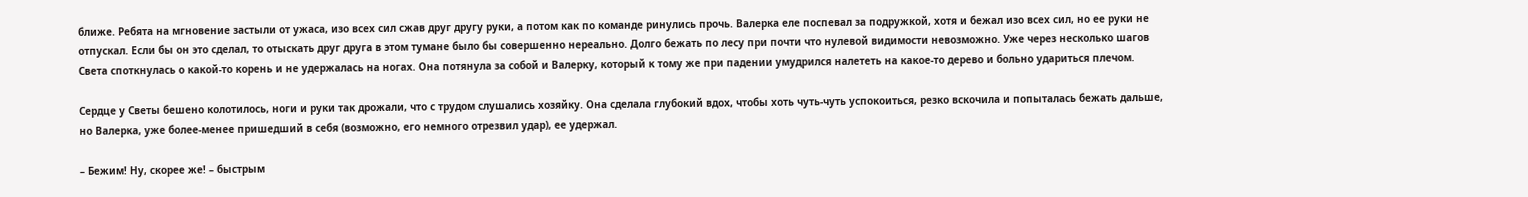ближе. Ребята на мгновение застыли от ужаса, изо всех сил сжав друг другу руки, а потом как по команде ринулись прочь. Валерка еле поспевал за подружкой, хотя и бежал изо всех сил, но ее руки не отпускал. Если бы он это сделал, то отыскать друг друга в этом тумане было бы совершенно нереально. Долго бежать по лесу при почти что нулевой видимости невозможно. Уже через несколько шагов Света споткнулась о какой‑то корень и не удержалась на ногах. Она потянула за собой и Валерку, который к тому же при падении умудрился налететь на какое‑то дерево и больно удариться плечом.

Сердце у Светы бешено колотилось, ноги и руки так дрожали, что с трудом слушались хозяйку. Она сделала глубокий вдох, чтобы хоть чуть‑чуть успокоиться, резко вскочила и попыталась бежать дальше, но Валерка, уже более‑менее пришедший в себя (возможно, его немного отрезвил удар), ее удержал.

– Бежим! Ну, скорее же! – быстрым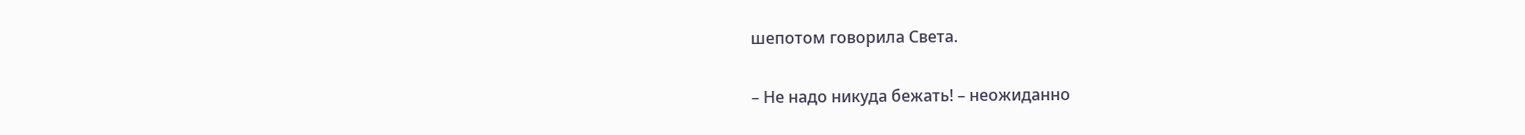шепотом говорила Света.

– Не надо никуда бежать! – неожиданно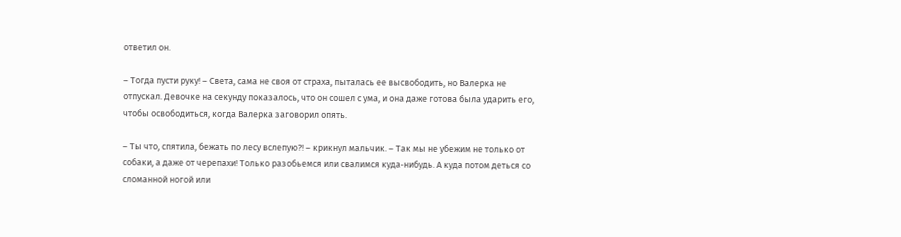ответил он.

– Тогда пусти руку! – Света, сама не своя от страха, пыталась ее высвободить, но Валерка не отпускал. Девочке на секунду показалось, что он сошел с ума, и она даже готова была ударить его, чтобы освободиться, когда Валерка заговорил опять.

– Ты что, спятила, бежать по лесу вслепую?! – крикнул мальчик. – Так мы не убежим не только от собаки, а даже от черепахи! Только разобьемся или свалимся куда‑нибудь. А куда потом деться со сломанной ногой или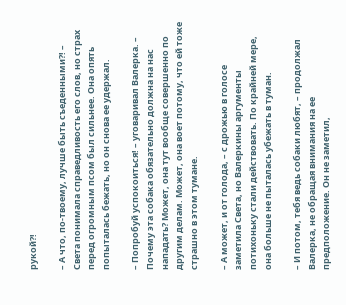рукой?!

– А что, по‑твоему, лучше быть съеденными?! – Света понимала справедливость его слов, но страх перед огромным псом был сильнее. Она опять попыталась бежать, но он снова ее удержал.

– Попробуй успокоиться! – уговаривал Валерка. – Почему эта собака обязательно должна на нас нападать? Может, она тут вообще совершенно по другим делам. Может, она воет потому, что ей тоже страшно в этом тумане.

– А может, и от голода, – с дрожью в голосе заметила Света, но Валеркины аргументы потихоньку стали действовать. По крайней мере, она больше не пыталась убежать в туман.

– И потом, тебя ведь собаки любят, – продолжал Валерка, не обращая внимания на ее предположение. Он не заметил,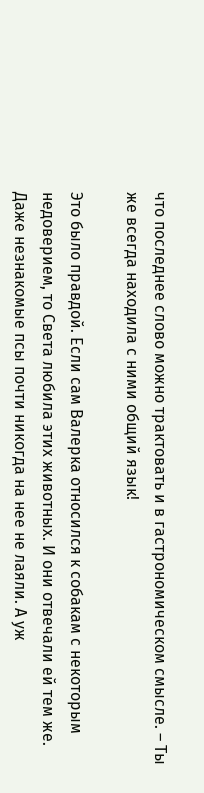что последнее слово можно трактовать и в гастрономическом смысле. – Ты же всегда находила с ними общий язык!

Это было правдой. Если сам Валерка относился к собакам с некоторым недоверием, то Света любила этих животных. И они отвечали ей тем же. Даже незнакомые псы почти никогда на нее не лаяли. А уж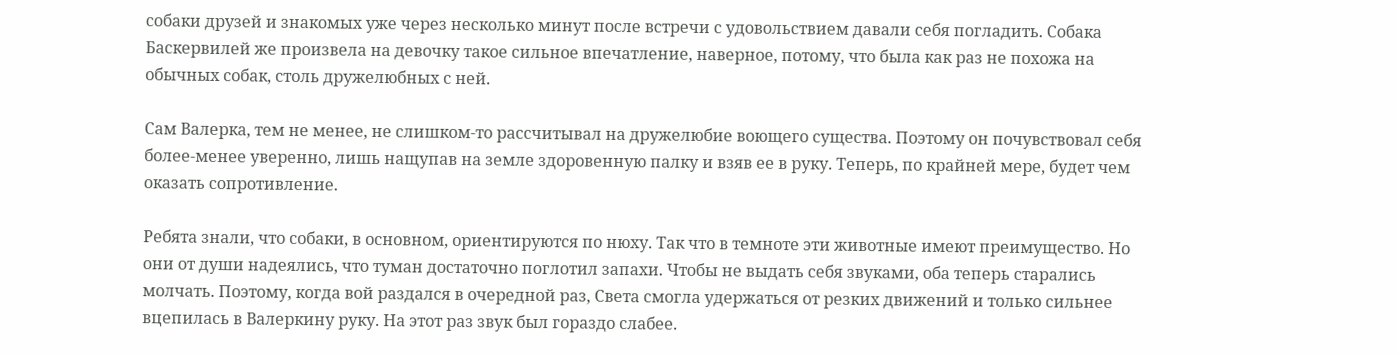собаки друзей и знакомых уже через несколько минут после встречи с удовольствием давали себя погладить. Собака Баскервилей же произвела на девочку такое сильное впечатление, наверное, потому, что была как раз не похожа на обычных собак, столь дружелюбных с ней.

Сам Валерка, тем не менее, не слишком‑то рассчитывал на дружелюбие воющего существа. Поэтому он почувствовал себя более‑менее уверенно, лишь нащупав на земле здоровенную палку и взяв ее в руку. Теперь, по крайней мере, будет чем оказать сопротивление.

Ребята знали, что собаки, в основном, ориентируются по нюху. Так что в темноте эти животные имеют преимущество. Но они от души надеялись, что туман достаточно поглотил запахи. Чтобы не выдать себя звуками, оба теперь старались молчать. Поэтому, когда вой раздался в очередной раз, Света смогла удержаться от резких движений и только сильнее вцепилась в Валеркину руку. На этот раз звук был гораздо слабее.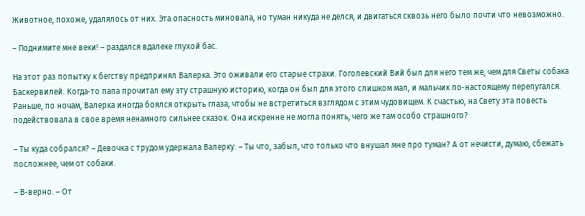Животное, похоже, удалялось от них. Эта опасность миновала, но туман никуда не делся, и двигаться сквозь него было почти что невозможно.

– Поднимите мне веки! – раздался вдалеке глухой бас.

На этот раз попытку к бегству предпринял Валерка. Это оживали его старые страхи. Гоголевский Вий был для него тем же, чем для Светы собака Баскервилей. Когда‑то папа прочитал ему эту страшную историю, когда он был для этого слишком мал, и мальчик по‑настоящему перепугался. Раньше, по ночам, Валерка иногда боялся открыть глаза, чтобы не встретиться взглядом с этим чудовищем. К счастью, на Свету эта повесть подействовала в свое время ненамного сильнее сказок. Она искренне не могла понять, чего же там особо страшного?

– Ты куда собрался? – Девочка с трудом удержала Валерку. – Ты что, забыл, что только что внушал мне про туман? А от нечисти, думаю, сбежать посложнее, чем от собаки.

– В‑верно. – От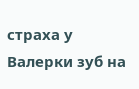страха у Валерки зуб на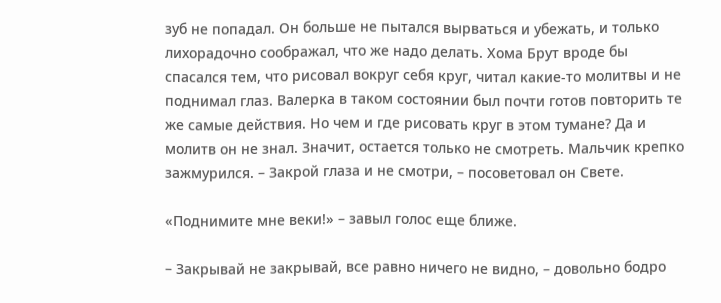зуб не попадал. Он больше не пытался вырваться и убежать, и только лихорадочно соображал, что же надо делать. Хома Брут вроде бы спасался тем, что рисовал вокруг себя круг, читал какие‑то молитвы и не поднимал глаз. Валерка в таком состоянии был почти готов повторить те же самые действия. Но чем и где рисовать круг в этом тумане? Да и молитв он не знал. Значит, остается только не смотреть. Мальчик крепко зажмурился. – Закрой глаза и не смотри, – посоветовал он Свете.

«Поднимите мне веки!» – завыл голос еще ближе.

– Закрывай не закрывай, все равно ничего не видно, – довольно бодро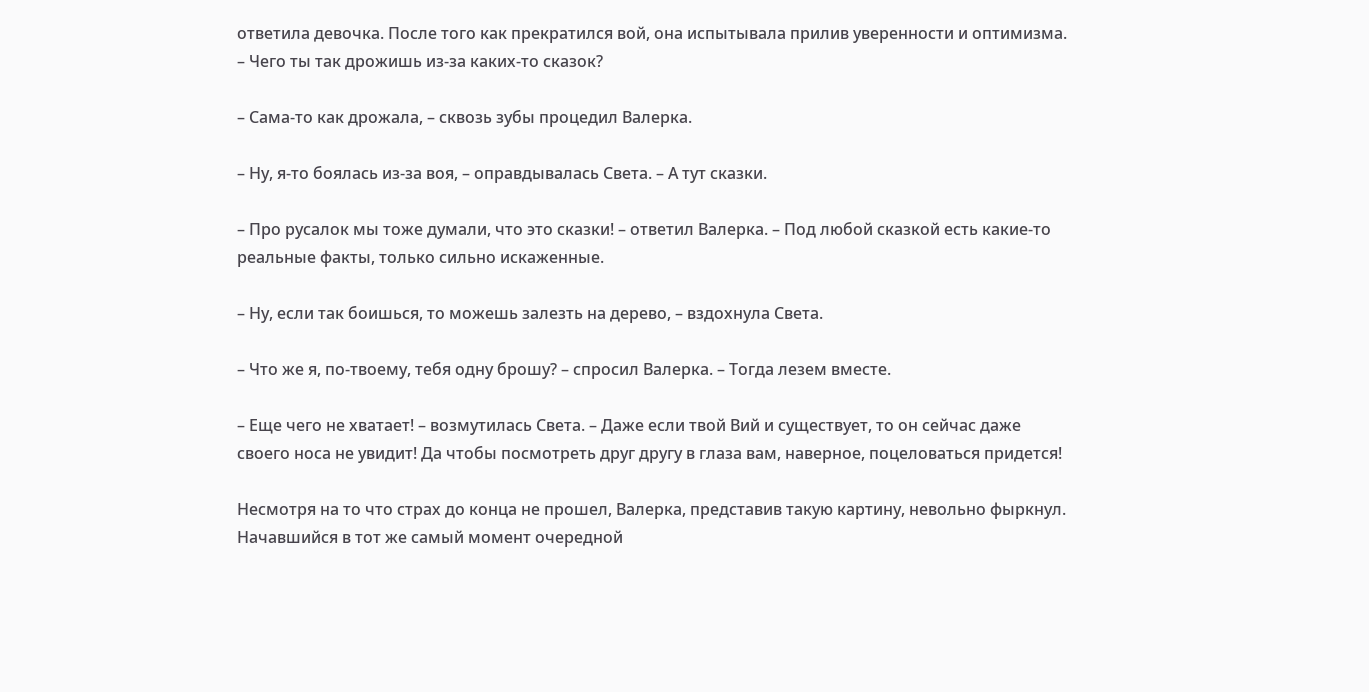ответила девочка. После того как прекратился вой, она испытывала прилив уверенности и оптимизма. – Чего ты так дрожишь из‑за каких‑то сказок?

– Сама‑то как дрожала, – сквозь зубы процедил Валерка.

– Ну, я‑то боялась из‑за воя, – оправдывалась Света. – А тут сказки.

– Про русалок мы тоже думали, что это сказки! – ответил Валерка. – Под любой сказкой есть какие‑то реальные факты, только сильно искаженные.

– Ну, если так боишься, то можешь залезть на дерево, – вздохнула Света.

– Что же я, по‑твоему, тебя одну брошу? – спросил Валерка. – Тогда лезем вместе.

– Еще чего не хватает! – возмутилась Света. – Даже если твой Вий и существует, то он сейчас даже своего носа не увидит! Да чтобы посмотреть друг другу в глаза вам, наверное, поцеловаться придется!

Несмотря на то что страх до конца не прошел, Валерка, представив такую картину, невольно фыркнул. Начавшийся в тот же самый момент очередной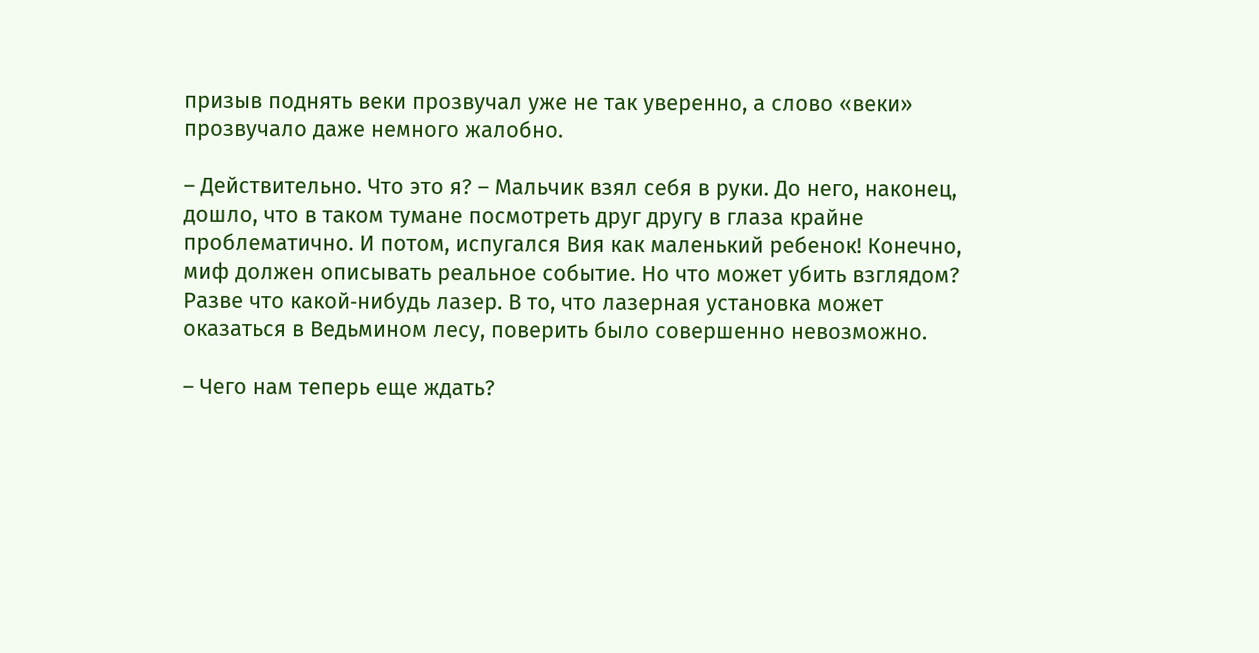призыв поднять веки прозвучал уже не так уверенно, а слово «веки» прозвучало даже немного жалобно.

– Действительно. Что это я? – Мальчик взял себя в руки. До него, наконец, дошло, что в таком тумане посмотреть друг другу в глаза крайне проблематично. И потом, испугался Вия как маленький ребенок! Конечно, миф должен описывать реальное событие. Но что может убить взглядом? Разве что какой‑нибудь лазер. В то, что лазерная установка может оказаться в Ведьмином лесу, поверить было совершенно невозможно.

– Чего нам теперь еще ждать?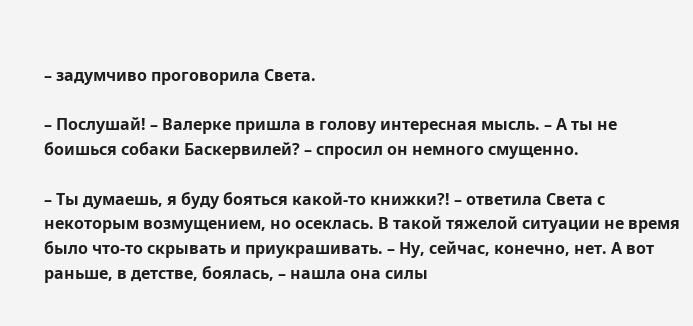– задумчиво проговорила Света.

– Послушай! – Валерке пришла в голову интересная мысль. – А ты не боишься собаки Баскервилей? – спросил он немного смущенно.

– Ты думаешь, я буду бояться какой‑то книжки?! – ответила Света с некоторым возмущением, но осеклась. В такой тяжелой ситуации не время было что‑то скрывать и приукрашивать. – Ну, сейчас, конечно, нет. А вот раньше, в детстве, боялась, – нашла она силы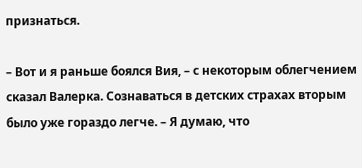признаться.

– Вот и я раньше боялся Вия, – с некоторым облегчением сказал Валерка. Сознаваться в детских страхах вторым было уже гораздо легче. – Я думаю, что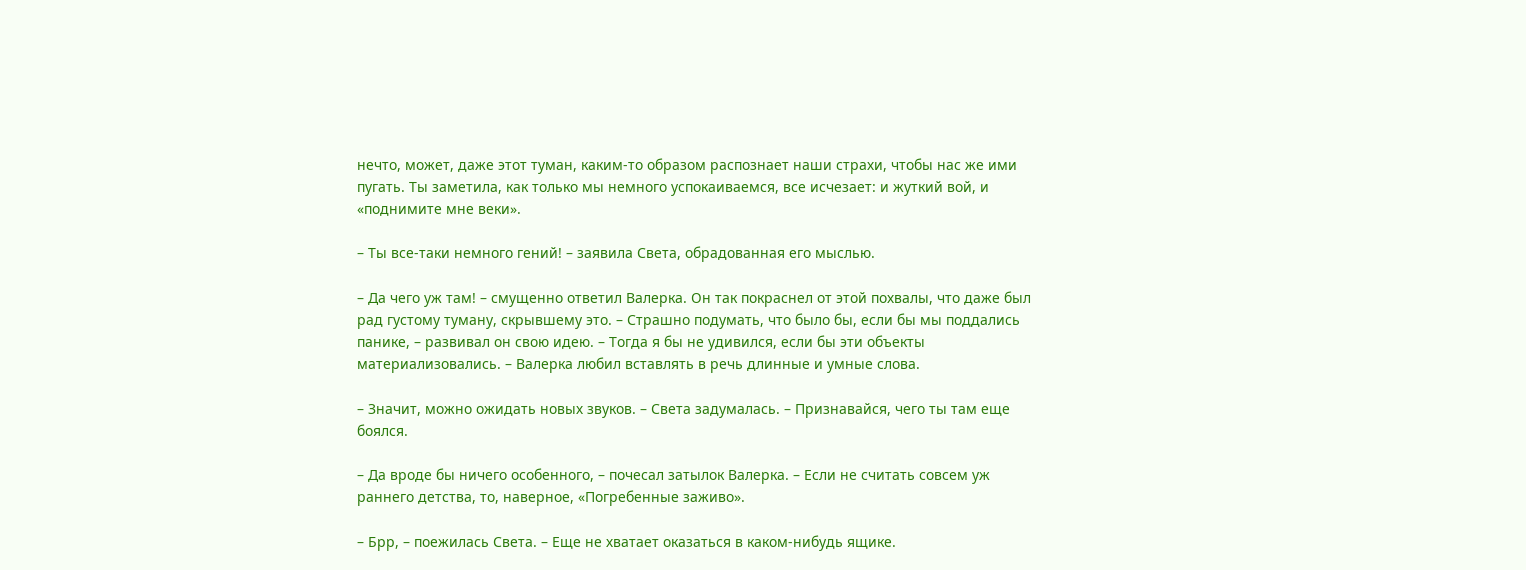нечто, может, даже этот туман, каким‑то образом распознает наши страхи, чтобы нас же ими пугать. Ты заметила, как только мы немного успокаиваемся, все исчезает: и жуткий вой, и «поднимите мне веки».

– Ты все‑таки немного гений! – заявила Света, обрадованная его мыслью.

– Да чего уж там! – смущенно ответил Валерка. Он так покраснел от этой похвалы, что даже был рад густому туману, скрывшему это. – Страшно подумать, что было бы, если бы мы поддались панике, – развивал он свою идею. – Тогда я бы не удивился, если бы эти объекты материализовались. – Валерка любил вставлять в речь длинные и умные слова.

– Значит, можно ожидать новых звуков. – Света задумалась. – Признавайся, чего ты там еще боялся.

– Да вроде бы ничего особенного, – почесал затылок Валерка. – Если не считать совсем уж раннего детства, то, наверное, «Погребенные заживо».

– Брр, – поежилась Света. – Еще не хватает оказаться в каком‑нибудь ящике.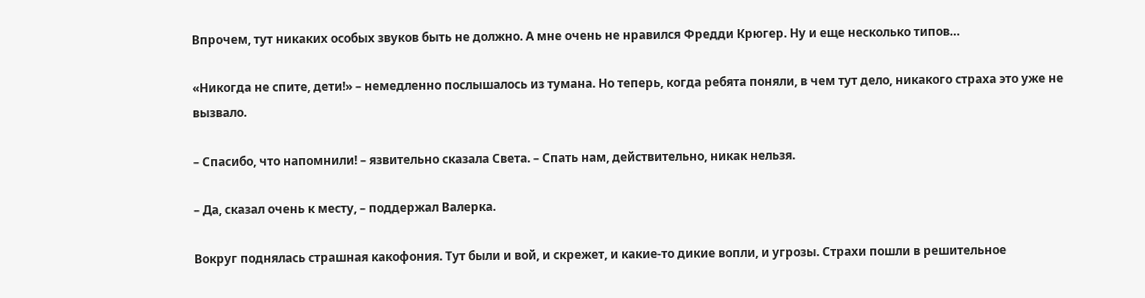Впрочем, тут никаких особых звуков быть не должно. А мне очень не нравился Фредди Крюгер. Ну и еще несколько типов…

«Никогда не спите, дети!» – немедленно послышалось из тумана. Но теперь, когда ребята поняли, в чем тут дело, никакого страха это уже не вызвало.

– Спасибо, что напомнили! – язвительно сказала Света. – Спать нам, действительно, никак нельзя.

– Да, сказал очень к месту, – поддержал Валерка.

Вокруг поднялась страшная какофония. Тут были и вой, и скрежет, и какие‑то дикие вопли, и угрозы. Страхи пошли в решительное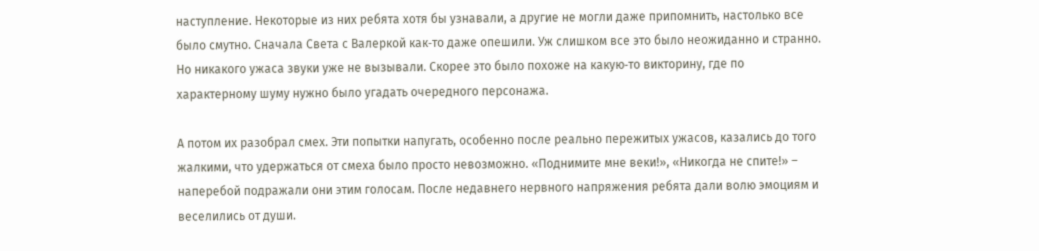наступление. Некоторые из них ребята хотя бы узнавали, а другие не могли даже припомнить, настолько все было смутно. Сначала Света с Валеркой как‑то даже опешили. Уж слишком все это было неожиданно и странно. Но никакого ужаса звуки уже не вызывали. Скорее это было похоже на какую‑то викторину, где по характерному шуму нужно было угадать очередного персонажа.

А потом их разобрал смех. Эти попытки напугать, особенно после реально пережитых ужасов, казались до того жалкими, что удержаться от смеха было просто невозможно. «Поднимите мне веки!», «Никогда не спите!» – наперебой подражали они этим голосам. После недавнего нервного напряжения ребята дали волю эмоциям и веселились от души.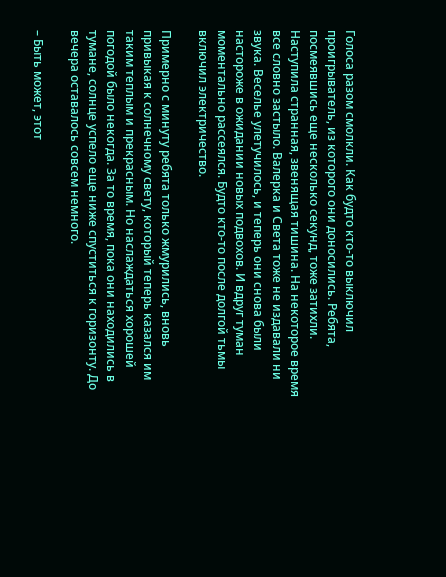Голоса разом смолкли. Как будто кто‑то выключил проигрыватель, из которого они доносились. Ребята, посмеявшись еще несколько секунд, тоже затихли. Наступила странная, звенящая тишина. На некоторое время все словно застыло. Валерка и Света тоже не издавали ни звука. Веселье улетучилось, и теперь они снова были настороже в ожидании новых подвохов. И вдруг туман моментально рассеялся. Будто кто‑то после долгой тьмы включил электричество.

Примерно с минуту ребята только жмурились, вновь привыкая к солнечному свету, который теперь казался им таким теплым и прекрасным. Но наслаждаться хорошей погодой было некогда. За то время, пока они находились в тумане, солнце успело еще ниже спуститься к горизонту. До вечера оставалось совсем немного.

– Быть может, этот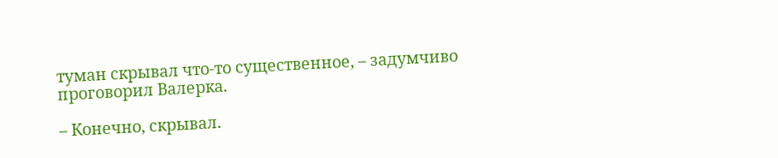туман скрывал что‑то существенное, – задумчиво проговорил Валерка.

– Конечно, скрывал.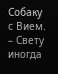Собаку с Вием. – Свету иногда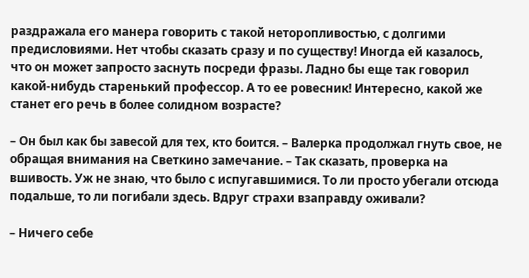раздражала его манера говорить с такой неторопливостью, с долгими предисловиями. Нет чтобы сказать сразу и по существу! Иногда ей казалось, что он может запросто заснуть посреди фразы. Ладно бы еще так говорил какой‑нибудь старенький профессор. А то ее ровесник! Интересно, какой же станет его речь в более солидном возрасте?

– Он был как бы завесой для тех, кто боится. – Валерка продолжал гнуть свое, не обращая внимания на Светкино замечание. – Так сказать, проверка на вшивость. Уж не знаю, что было с испугавшимися. То ли просто убегали отсюда подальше, то ли погибали здесь. Вдруг страхи взаправду оживали?

– Ничего себе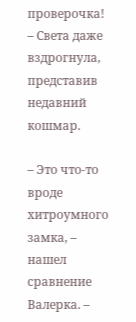проверочка! – Света даже вздрогнула, представив недавний кошмар.

– Это что‑то вроде хитроумного замка, – нашел сравнение Валерка. –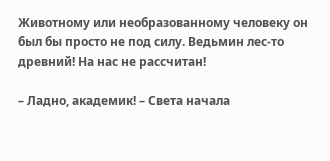Животному или необразованному человеку он был бы просто не под силу. Ведьмин лес‑то древний! На нас не рассчитан!

– Ладно, академик! – Света начала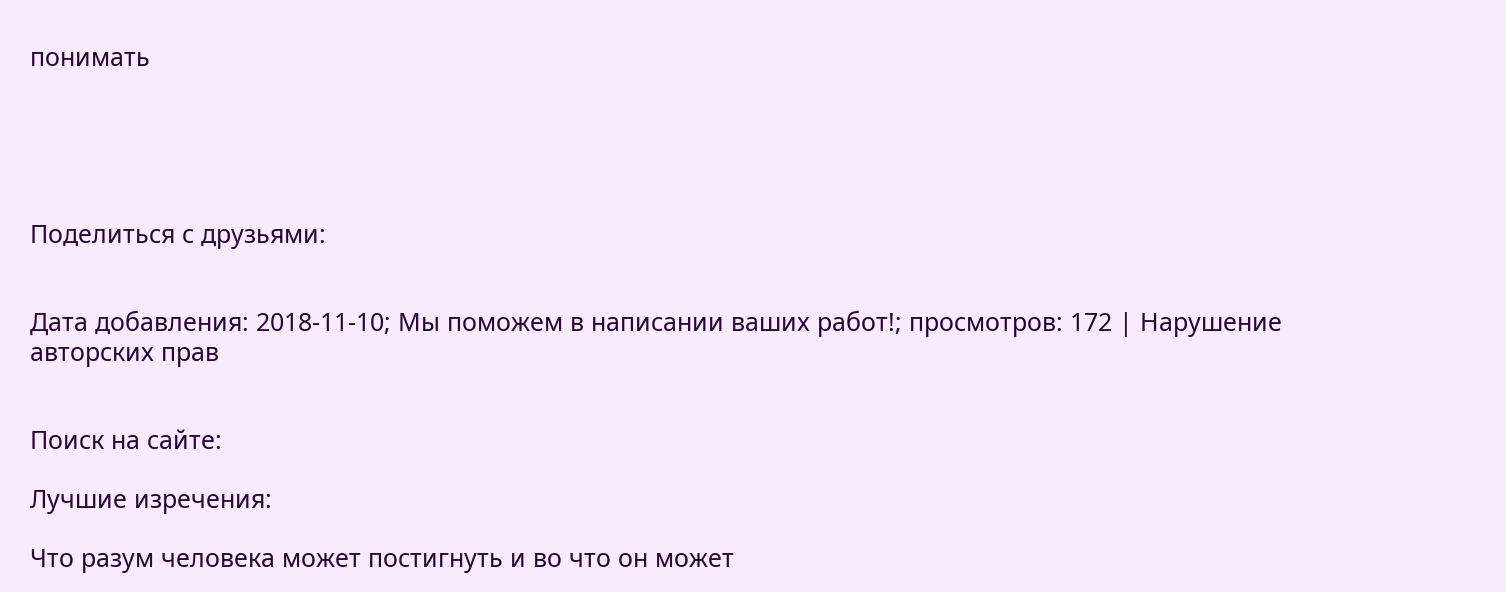понимать





Поделиться с друзьями:


Дата добавления: 2018-11-10; Мы поможем в написании ваших работ!; просмотров: 172 | Нарушение авторских прав


Поиск на сайте:

Лучшие изречения:

Что разум человека может постигнуть и во что он может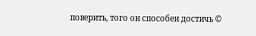поверить, того он способен достичь ©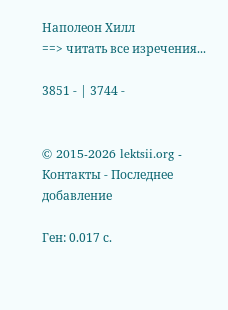Наполеон Хилл
==> читать все изречения...

3851 - | 3744 -


© 2015-2026 lektsii.org - Контакты - Последнее добавление

Ген: 0.017 с.